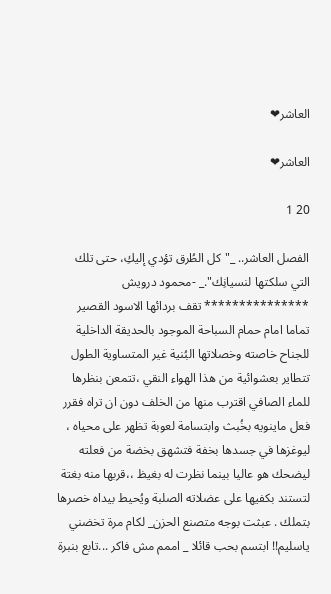العاشر❤

العاشر❤

20 1

الفصل العاشر.. _"كل الطُرق تؤدي إليكِ، حتى تلك التي سلكتها لنسيانِك"._ -محمود درويش *************** تقف بردائها الاسود القصير تماما امام حمام السباحة الموجود بالحديقة الداخلية للجناح خاصته وخصلاتها البُنية غير المتساوية الطول تتطاير بعشوائية من هذا الهواء النقي ،تتمعن بنظرها للماء الصافي اقترب منها من الخلف دون ان تراه فقرر فعل ماينويه بخُبث وابتسامة لعوبة تظهر على محياه ، ليوغزها في جسدها بخفة فتشهق بخضة من فعلته ليضحك هو عاليا بينما نظرت له بغيظ ،،قربها منه بغتة لتستند بكفيها على عضلاته الصلبة ويُحيط بيداه خصرها بتملك . عبثت بوجه متصنع الحزن_ لكام مرة تخضني ياسليم!! ابتسم بحب قائلا _ اممم مش فاكر ...تابع بنبرة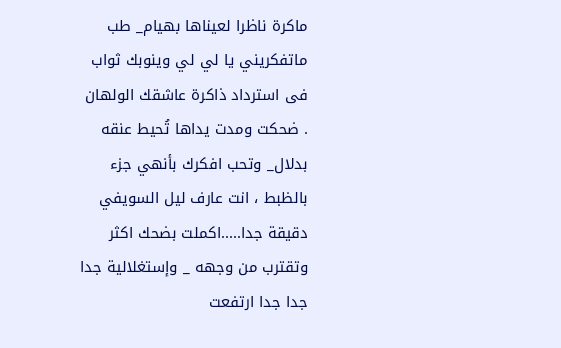ماكرة ناظرا لعيناها بهيام_ طب ماتفكريني يا لي لي وينوبك ثواب فى استرداد ذاكرة عاشقك الولهان . ضحكت ومدت يداها تُحيط عنقه بدلال_ وتحب افكرك بأنهي جزء بالظبط ، انت عارف ليل السويفي دقيقة جدا.....اكملت بضحك اكثر وتقترب من وجهه _ وإستغلالية جدا جدا جدا ارتفعت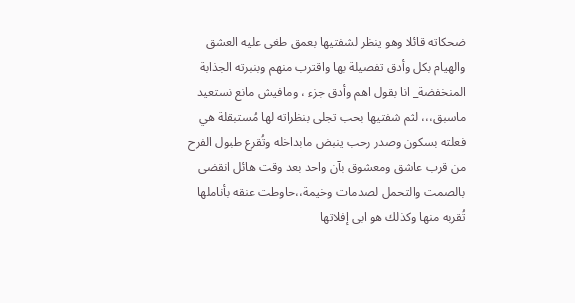ضحكاته قائلا وهو ينظر لشفتيها بعمق طغى عليه العشق والهيام بكل وأدق تفصيلة بها واقترب منهم وبنبرته الجذابة المنخفضة_ انا بقول اهم وأدق جزء ، ومافيش مانع نستعيد ماسبق،،، لثم شفتيها بحب تجلى بنظراته لها مُستبقلة هي فعلته بسكون وصدر رحب ينبض مابداخله وتُقرع طبول الفرح من قرب عاشق ومعشوق بآن واحد بعد وقت هائل انقضى بالصمت والتحمل لصدمات وخيمة،،حاوطت عنقه بأناملها تُقربه منها وكذلك هو ابى إفلاتها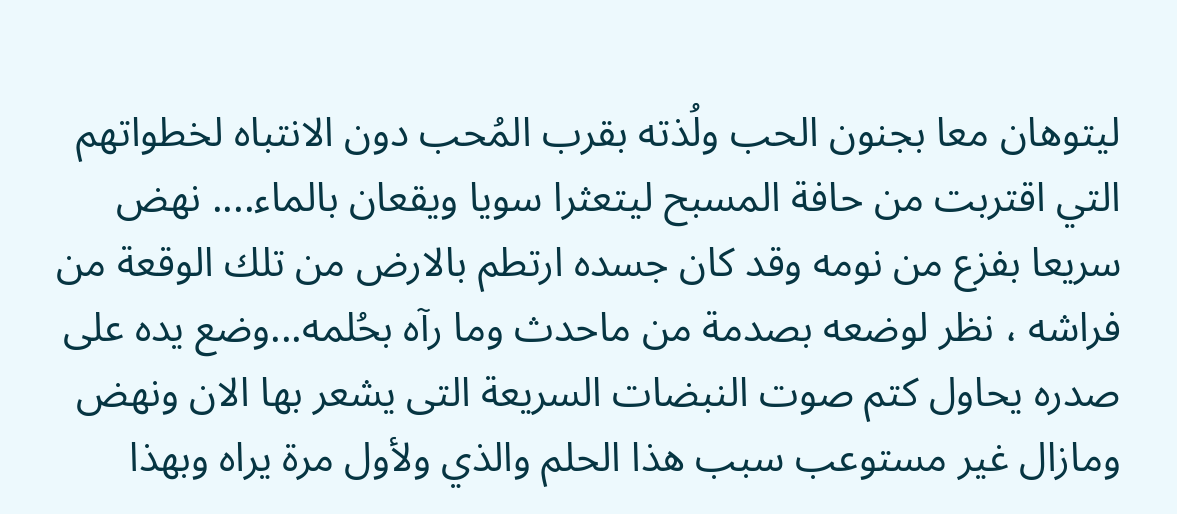ليتوهان معا بجنون الحب ولُذته بقرب المُحب دون الانتباه لخطواتهم التي اقتربت من حافة المسبح ليتعثرا سويا ويقعان بالماء.... نهض سريعا بفزع من نومه وقد كان جسده ارتطم بالارض من تلك الوقعة من فراشه ، نظر لوضعه بصدمة من ماحدث وما رآه بحُلمه...وضع يده على صدره يحاول كتم صوت النبضات السريعة التى يشعر بها الان ونهض ومازال غير مستوعب سبب هذا الحلم والذي ولأول مرة يراه وبهذا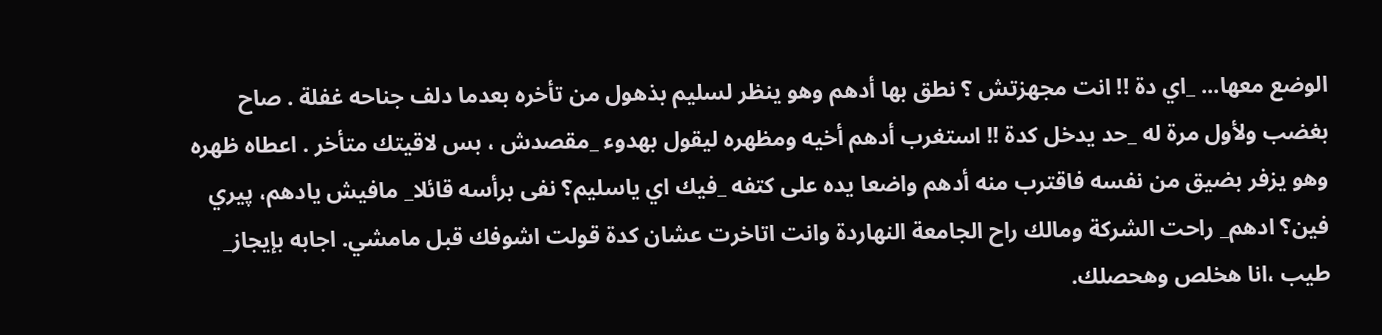الوضع معها... _اي دة !! انت مجهزتش ؟ نطق بها أدهم وهو ينظر لسليم بذهول من تأخره بعدما دلف جناحه غفلة . صاح بغضب ولأول مرة له _حد يدخل كدة !! استغرب أدهم أخيه ومظهره ليقول بهدوء _مقصدش ، بس لاقيتك متأخر . اعطاه ظهره وهو يزفر بضيق من نفسه فاقترب منه أدهم واضعا يده على كتفه _فيك اي ياسليم؟ نفى برأسه قائلا_ مافيش يادهم، پيري فين؟ ادهم_ راحت الشركة ومالك راح الجامعة النهاردة وانت اتاخرت عشان كدة قولت اشوفك قبل مامشي. اجابه بإيجاز_ طيب ،انا هخلص وهحصلك.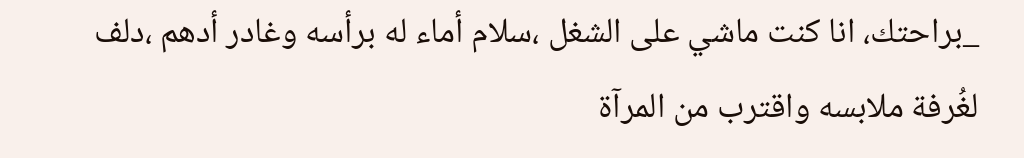_براحتك، انا كنت ماشي على الشغل ،سلام أماء له برأسه وغادر أدهم ،دلف لغُرفة ملابسه واقترب من المرآة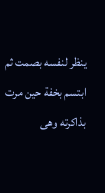ينظر لنفسه بصمت ثم ابتسم بخفة حين مرت بذاكرته وهى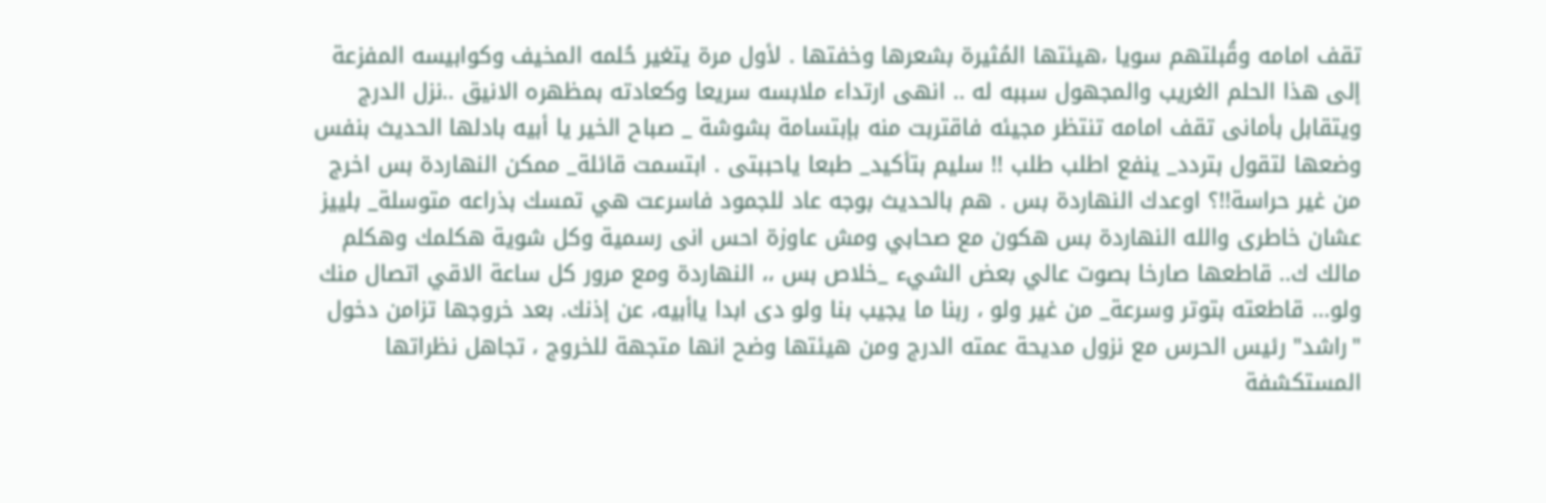تقف امامه وقُبلتهم سويا ،هيئتها المُثيرة بشعرها وخفتها . لأول مرة يتغير حُلمه المخيف وكوابيسه المفزعة إلى هذا الحلم الغريب والمجهول سببه له .. انهى ارتداء ملابسه سريعا وكعادته بمظهره الانيق ..نزل الدرج ويتقابل بأمانى تقف امامه تنتظر مجيئه فاقتربت منه بإبتسامة بشوشة _ صباح الخير يا أبيه بادلها الحديث بنفس وضعها لتقول بتردد_ ينفع اطلب طلب !! سليم بتأكيد_ طبعا ياحببتى . ابتسمت قائلة_ ممكن النهاردة بس اخرج من غير حراسة!!؟ اوعدك النهاردة بس . هم بالحديث بوجه عاد للجمود فاسرعت هي تمسك بذراعه متوسلة_ بلييز عشان خاطرى والله النهاردة بس هكون مع صحابي ومش عاوزة احس انى رسمية وكل شوية هكلمك وهكلم مالك ك.. قاطعها صارخا بصوت عالي بعض الشيء _خلاص بس ،، النهاردة ومع مرور كل ساعة الاقي اتصال منك ولو... قاطعته بتوتر وسرعة_ من غير ولو ، ربنا ما يجيب بنا ولو دى ابدا ياأبيه، عن إذنك. بعد خروجها تزامن دخول "راشد" رئيس الحرس مع نزول مديحة عمته الدرج ومن هيئتها وضح انها متجهة للخروج ، تجاهل نظراتها المستكشفة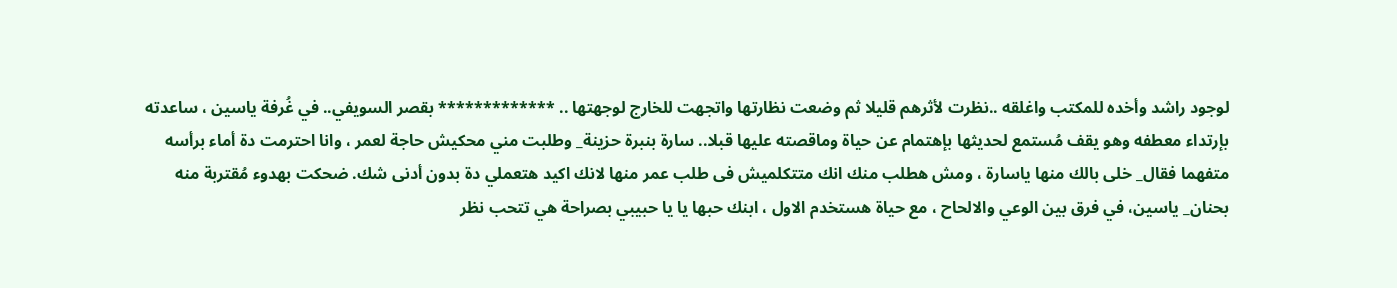لوجود راشد وأخده للمكتب واغلقه ..نظرت لأثرهم قليلا ثم وضعت نظارتها واتجهت للخارج لوجهتها .. ************* بقصر السويفي.. في غُرفة ياسين ، ساعدته بإرتداء معطفه وهو يقف مُستمع لحديثها بإهتمام عن حياة وماقصته عليها قبلا.. سارة بنبرة حزينة_ وطلبت مني محكيش حاجة لعمر ، وانا احترمت دة أماء برأسه متفهما فقال_ خلى بالك منها ياسارة ، ومش هطلب منك انك متتكلميش فى طلب عمر منها لانك اكيد هتعملي دة بدون أدنى شك. ضحكت بهدوء مُقتربة منه بحنان_ ياسين، في فرق بين الوعي والالحاح ، مع حياة هستخدم الاول ، ابنك حبها يا يا حبيبي بصراحة هي تتحب نظر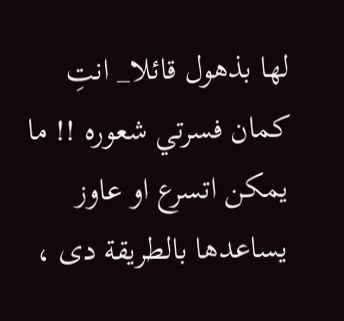لها بذهول قائلا_ انتِ كمان فسرتي شعوره !! ما يمكن اتسرع او عاوز يساعدها بالطريقة دى ،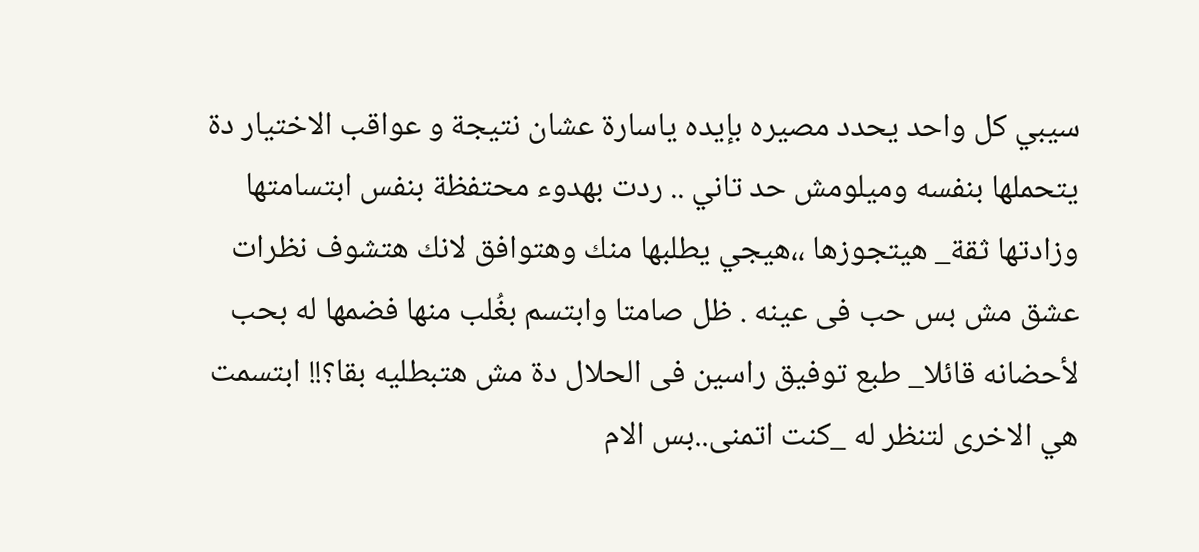سيبي كل واحد يحدد مصيره بإيده ياسارة عشان نتيجة و عواقب الاختيار دة يتحملها بنفسه وميلومش حد تاني .. ردت بهدوء محتفظة بنفس ابتسامتها وزادتها ثقة_ هيتجوزها ،،هيجي يطلبها منك وهتوافق لانك هتشوف نظرات عشق مش بس حب فى عينه . ظل صامتا وابتسم بغُلب منها فضمها له بحب لأحضانه قائلا_ طبع توفيق راسين فى الحلال دة مش هتبطليه بقا؟!! ابتسمت هي الاخرى لتنظر له _كنت اتمنى..بس الام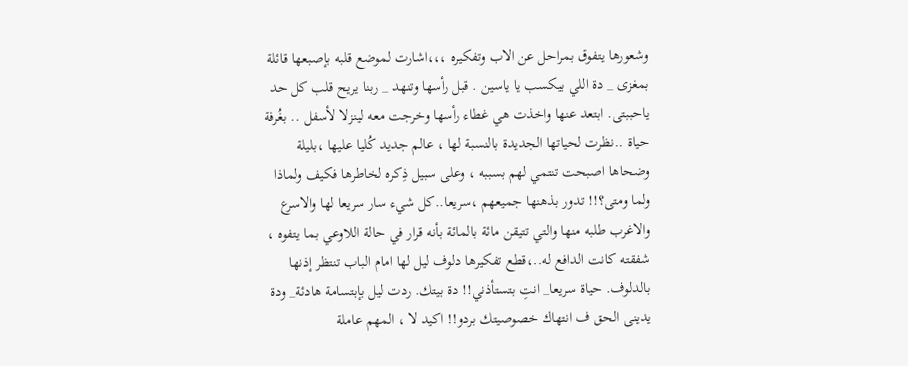وشعورها يتفوق بمراحل عن الاب وتفكيره ،،،اشارت لموضع قلبه بإصبعها قائلة بمغزى _ دة اللي بيكسب يا ياسين . قبل رأسها وتنهد _ ربنا يريح قلب كل حد ياحببتى. ابتعد عنها واخذت هي غطاء رأسها وخرجت معه لينزلا لأسفل .. بغُرفة حياة ..نظرت لحياتها الجديدة بالنسبة لها ، عالم جديد كُليا عليها ،بليلة وضحاها اصبحت تنتمي لهم بسببه ، وعلى سبيل ذِكره لخاطرها فكيف ولماذا ولما ومتى؟!! تدور بذهنها جميعهم ،سريعا..كل شيء سار سريعا لها والاسرع والاغرب طلبه منها والتي تتيقن مائة بالمائة بأنه قرار في حالة اللاوعي بما يتفوه ، شفقته كانت الدافع له..،قطع تفكيرها دلوف ليل لها امام الباب تنتظر إذنها بالدلوف. حياة سريعا_ انتِ بتستأذني!! دة بيتك. ردت ليل بإبتسامة هادئة_ ودة يدينى الحق ف انتهاك خصوصيتك بردو!! اكيد لا ، المهم عاملة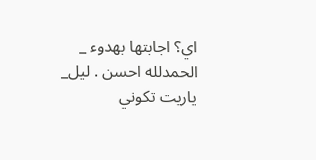اي؟ اجابتها بهدوء _ الحمدلله احسن . ليل_ ياريت تكوني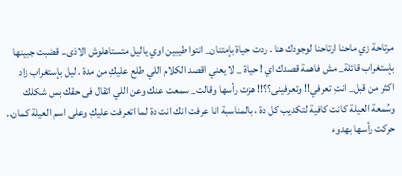مرتاحة زي ماحنا ارتاحنا لوجودك هنا . ردت حياة بإمتنان_ انتوا طيبين اوي ياليل متستاهلوش الاذى.. قضبت جبينها بإستغراب قائلة_ مش فاهمة قصدك اي ! حياة _ لا يعني اقصد الكلام اللي طلع عليكِ من مدة . ليل بإستغراب زاد اكثر من قبل_ انتِ تعرفي!! وتعرفينى؟؟!! هزت رأسها وقالت_ سمعت عنك وعن اللي اتقال فى حقك بس شكلك وسُمعة العيلة كانت كافية لتكديب كل دة ، بالمناسبة انا عرفت انك انت دة لما اتعرفت عليكِ وعلى اسم العيلة كمان.. حركت رأسها بهدوء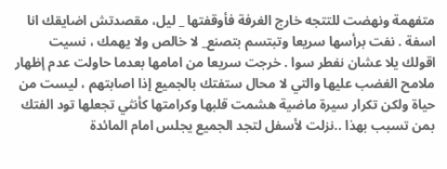متفهمة ونهضت للتتجه خارج الغرفة فأوقفتها _ ليل، مقصدتش اضايقك انا اسفة . نفت برأسها سريعا وتبتسم بتصنع_ لا خالص ولا يهمك ، نسيت اقولك يلا عشان نفطر سوا . خرجت سريعا من امامها بعدما حاولت عدم إظهار ملامح الغضب عليها والتي لا محال ستفتك بالجميع إذا اصابتهم ، ليست من حياة ولكن تكرار سيرة ماضية هشمت قلبها وكرامتها كأنثي تجعلها تود الفتك بمن تسبب بهذا ..نزلت لأسفل لتجد الجميع يجلس امام المائدة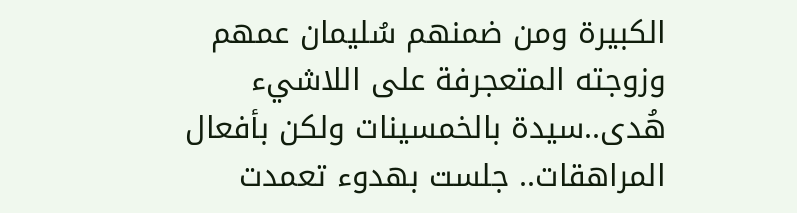الكبيرة ومن ضمنهم سُليمان عمهم وزوجته المتعجرفة على اللاشيء هُدى..سيدة بالخمسينات ولكن بأفعال المراهقات.. جلست بهدوء تعمدت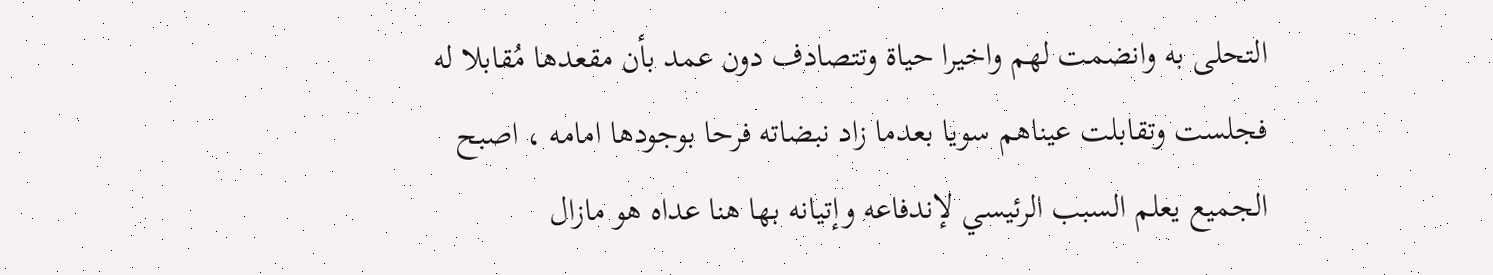التحلى به وانضمت لهم واخيرا حياة وتتصادف دون عمد بأن مقعدها مُقابلا له فجلست وتقابلت عيناهم سويا بعدما زاد نبضاته فرحا بوجودها امامه ، اصبح الجميع يعلم السبب الرئيسي لإندفاعه وإتيانه بها هنا عداه هو مازال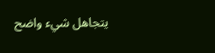يتجاهل شيء واضح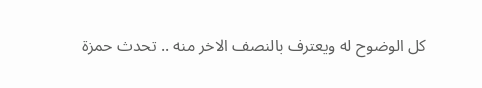كل الوضوح له ويعترف بالنصف الاخر منه .. تحدث حمزة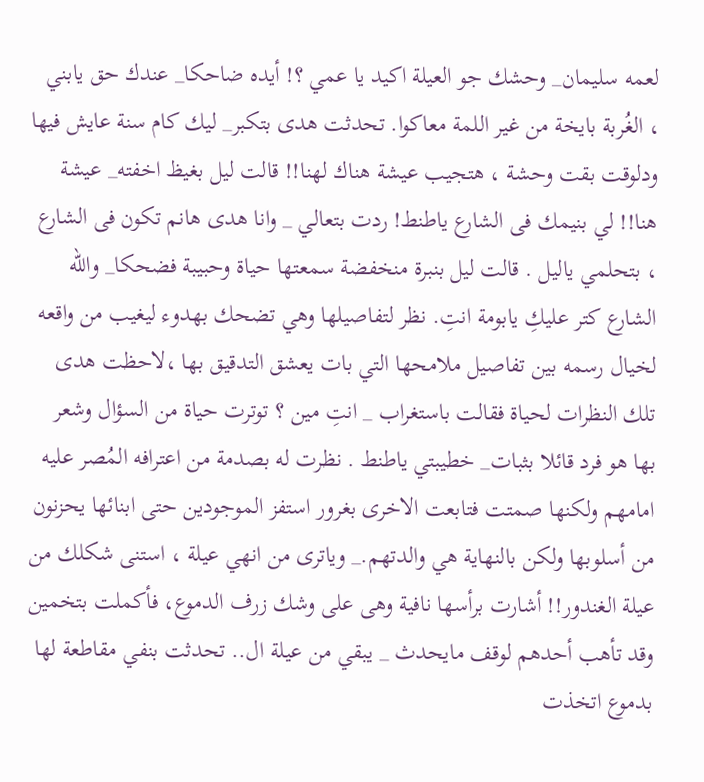لعمه سليمان_ وحشك جو العيلة اكيد يا عمي ؟! أيده ضاحكا_ عندك حق يابني ، الغُربة بايخة من غير اللمة معاكوا. تحدثت هدى بتكبر_ ليك كام سنة عايش فيها ودلوقت بقت وحشة ، هتجيب عيشة هناك لهنا!! قالت ليل بغيظ اخفته_ عيشة هنا!! لي بنيمك فى الشارع ياطنط! ردت بتعالي _ وانا هدى هانم تكون فى الشارع ، بتحلمي ياليل . قالت ليل بنبرة منخفضة سمعتها حياة وحبيبة فضحكا_ والله الشارع كتر عليكِ يابومة انتِ. نظر لتفاصيلها وهي تضحك بهدوء ليغيب من واقعه لخيال رسمه بين تفاصيل ملامحها التي بات يعشق التدقيق بها ،لاحظت هدى تلك النظرات لحياة فقالت باستغراب _ انتِ مين ؟ توترت حياة من السؤال وشعر بها هو فرد قائلا بثبات_ خطيبتي ياطنط . نظرت له بصدمة من اعترافه المُصر عليه امامهم ولكنها صمتت فتابعت الاخرى بغرور استفز الموجودين حتى ابنائها يحزنون من أسلوبها ولكن بالنهاية هي والدتهم._ وياترى من انهي عيلة ، استنى شكلك من عيلة الغندور!! أشارت برأسها نافية وهى على وشك زرف الدموع، فأكملت بتخمين وقد تأهب أحدهم لوقف مايحدث _ يبقي من عيلة ال.. تحدثت بنفي مقاطعة لها بدموع اتخذت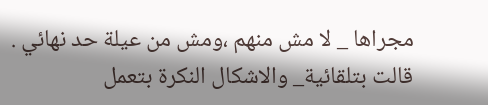مجراها _ لا مش منهم ،ومش من عيلة حد نهائي . قالت بتلقائية_ والاشكال النكرة بتعمل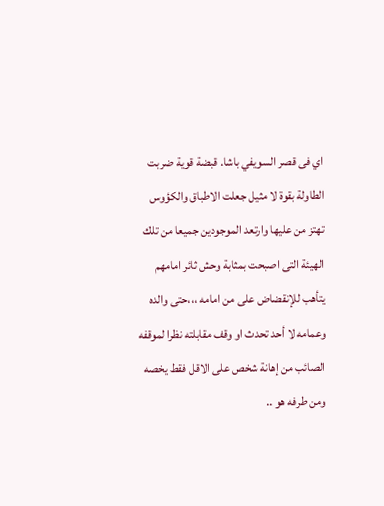اي فى قصر السويفي باشا. قبضة قوية ضربت الطاولة بقوة لا مثيل جعلت الاطباق والكؤوس تهتز من عليها وارتعد الموجودين جميعا من تلك الهيئة التى اصبحت بمثابة وحش ثائر امامهم يتأهب للإنقضاض على من امامه ،،،حتى والده وعمامه لا أحد تحدث او وقف مقابلته نظرا لموقفه الصائب من إهانة شخص على الاقل فقط يخصه ومن طرفه هو ..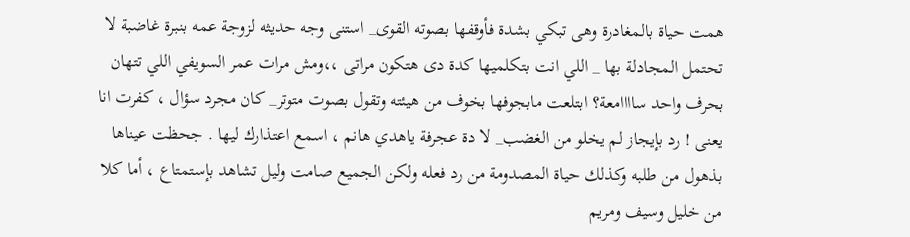همت حياة بالمغادرة وهى تبكي بشدة فأوقفها بصوته القوى_ استنى وجه حديثه لزوجة عمه بنبرة غاضبة لا تحتمل المجادلة بها _ اللي انت بتكلميها كدة دى هتكون مراتى ،،ومش مرات عمر السويفي اللي تتهان بحرف واحد ساااامعة؟ ابتلعت مابجوفها بخوف من هيئته وتقول بصوت متوتر_ كان مجرد سؤال ، كفرت انا يعنى ! رد بإيجاز لم يخلو من الغضب_ لا دة عجرفة ياهدي هانم ، اسمع اعتذارك ليها . جحظت عيناها بذهول من طلبه وكذلك حياة المصدومة من رد فعله ولكن الجميع صامت وليل تشاهد بإستمتاع ، أما كلا من خليل وسيف ومريم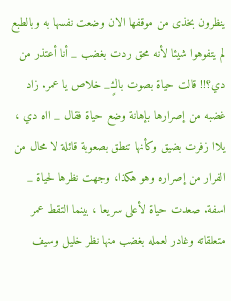ينظرون بخذى من موقفها الان وضعت نفسها به وبالطبع لم يتفوهوا شيئا لأنه محق ردت بغضب _ أنا أعتذر من دي؟!! قالت حياة بصوت باكٍ_ خلاص يا عمر. زاد غضبه من إصرارها بإهانة وضع حياة فقال _ ااه دي ، يلاا زفرت بضيق وكأنها تنطق بصعوبة قائلة لا محال من الفرار من إصراره وهو هكذا، وجهت نظرها لحياة _ اسفة. صعدت حياة لأعلى سريعا ، بينما التقط عمر متعلقاته وغادر لعمله بغضب منها نظر خليل وسيف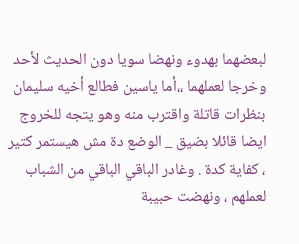لبعضهما بهدوء ونهضا سويا دون الحديث لأحد وخرجا لعملهما ،،أما ياسين فطالع أخيه سليمان بنظرات قاتلة واقترب منه وهو يتجه للخروج ايضا قائلا بضيق _ الوضع دة مش هيستمر كتير ، كفاية كدة . وغادر الباقي الباقي من الشباب لعملهم ، ونهضت حبيبة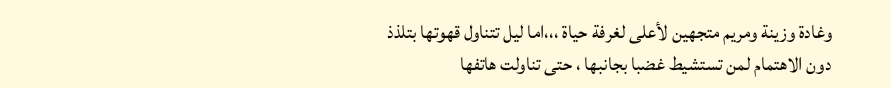وغادة وزينة ومريم متجهين لأعلى لغرفة حياة ،،،اما ليل تتناول قهوتها بتلذذ دون الاهتمام لمن تستشيط غضبا بجانبها ، حتى تناولت هاتفها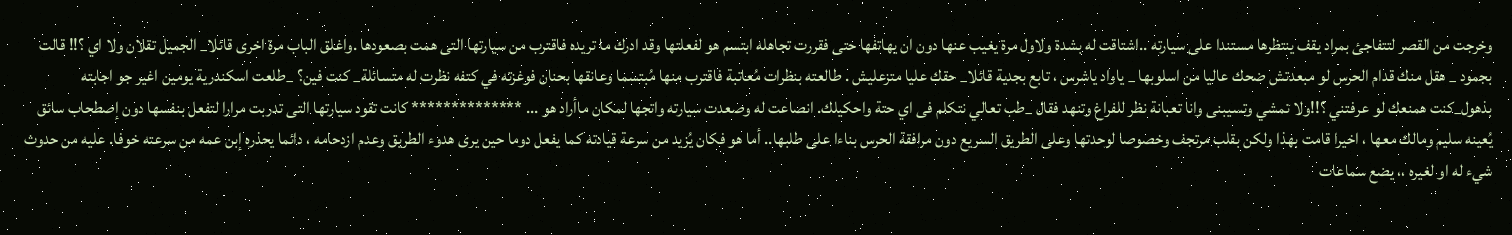وخرجت من القصر لتتفاجئ بمراد يقف ينتظرها مستندا على سيارته ..اشتاقت له بشدة ولاول مرة يغيب عنها دون ان يهاتفها حتى فقررت تجاهله ابتسم هو لفعلتها وقد ادرك ما تريده فاقترب من سيارتها التى همت بصعودها .واغلق الباب مرة اخرى قائلا_ الجميل تقلان ولا اي ؟!! قالت بجمود _ هقل منك قدام الحرس لو مبعدتش ضحك عاليا من اسلوبها _ ياواد ياشرس ، تابع بجدية قائلا_ حقك عليا متزعليش . طالعته بنظرات مُعاتبة فاقترب منها مُبتسما وعانقها بحنان فوغزته في كتفه نظرت له متسائلة_ كنت فين؟ _طلعت اسكندرية يومين اغير جو اجابته بذهول_كنت همنعك لو عرفتني ؟!!ولا تمشي وتسيبنى وانا تعبانة نظر للفراغ وتنهد فقال _طب تعالي نتكلم فى اي حتة واحكيلك. انصاعت له وصعدت سيارته واتجها لمكان ماأراد هو ... ************** كانت تقود سيارتها التى تدربت مرارا لتفعل بنفسها دون إصطحاب سائق يُعينه سليم ومالك معها ، اخيرا قامت بهذا ولكن بقلب مرتجف وخصوصا لوحدتها وعلى الطريق السريع دون مرافقة الحرس بناءا على طلبها.. أما هو فكان يُزيد من سرعة قيادته كما يفعل دوما حين يرى هدوء الطريق وعدم ازدحامه ، دائما يحذره إبن عمه من سرعته خوفا. عليه من حدوث شيء له او لغيره ،، يضع سماعات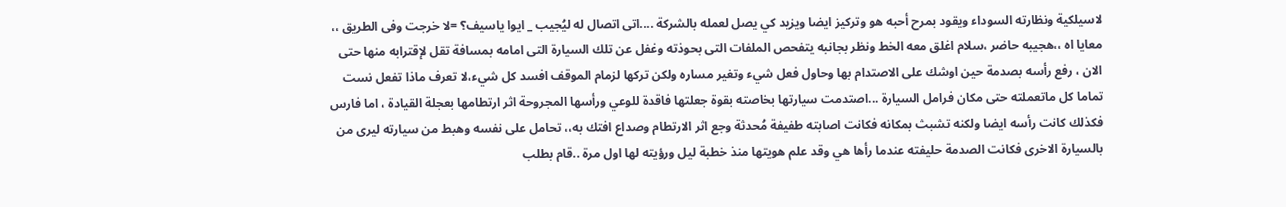لاسيلكية ونظارته السوداء ويقود بمرح أحبه هو وتركيز ايضا ويزيد كي يصل لعمله بالشركة ....اتى اتصال له ليُجيب _ ايوا ياسيف؟ =لا خرجت وفى الطريق ،، معايا اه ،،هجيبه حاضر ،سلام اغلق معه الخط ونظر بجانبه يتفحص الملفات التى بحوذته وغفل عن تلك السيارة التى امامه بمسافة تقل لإقترابه منها حتى الان ، رفع رأسه بصدمة حين اوشك على الاصتدام بها وحاول فعل شيء وتغير مساره ولكن تركها لزمام الموقف افسد كل شيء،لا تعرف ماذا تفعل نست تماما كل ماتعملته حتى مكان فرامل السيارة ...اصتدمت سيارتها بخاصته بقوة جعلتها فاقدة للوعي ورأسها المجروحة اثر ارتطامها بعجلة القيادة ، اما فارس فكذلك كانت رأسه ايضا ولكنه تشبث بمكانه فكانت اصابته طفيفة مُحدثة وجع اثر الارتطام وصداع افتك به،، تحامل على نفسه وهبط من سيارته ليرى من بالسيارة الاخرى فكانت الصدمة حليفته عندما رأها هي وقد علم هويتها منذ خطبة ليل ورؤيته لها اول مرة ..قام بطلب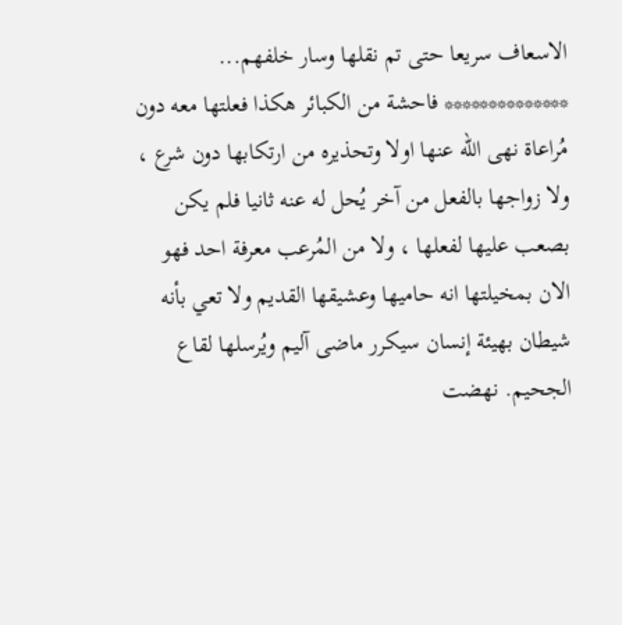الاسعاف سريعا حتى تم نقلها وسار خلفهم... ************** فاحشة من الكبائر هكذا فعلتها معه دون مُراعاة نهى الله عنها اولا وتحذيره من ارتكابها دون شرع ، ولا زواجها بالفعل من آخر يُحل له عنه ثانيا فلم يكن بصعب عليها لفعلها ، ولا من المُرعب معرفة احد فهو الان بمخيلتها انه حاميها وعشيقها القديم ولا تعي بأنه شيطان بهيئة إنسان سيكرر ماضى آليم ويُرسلها لقاع الجحيم. نهضت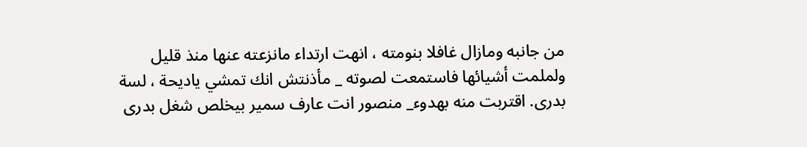من جانبه ومازال غافلا بنومته ، انهت ارتداء مانزعته عنها منذ قليل ولملمت أشيائها فاستمعت لصوته _ مأذنتش انك تمشي ياديحة ، لسة بدرى. اقتربت منه بهدوء_ منصور انت عارف سمير بيخلص شغل بدرى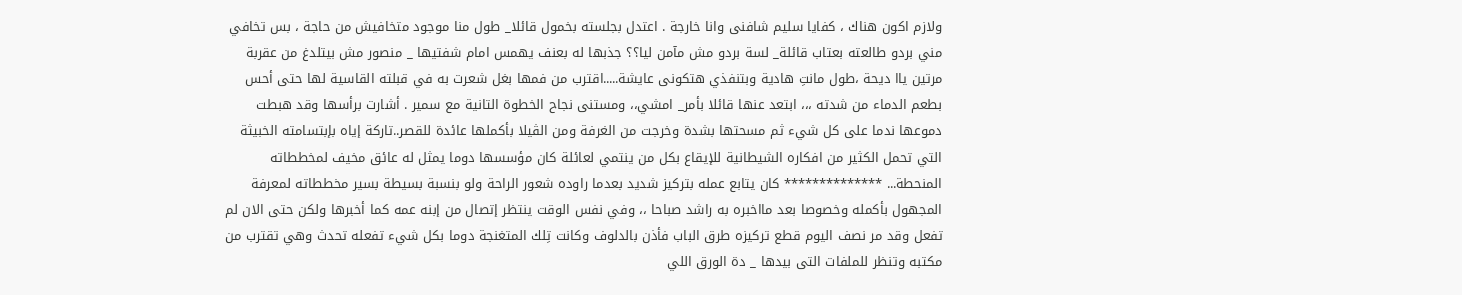ولازم اكون هناك ، كفايا سليم شافنى وانا خارجة . اعتدل بجلسته بخمول قائلا_ طول منا موجود متخافيش من حاجة ، بس تخافي مني بردو طالعته بعتاب قائلة_ لسة بردو مش مآمن ليا؟؟ جذبها له بعنف يهمس امام شفتيها _ منصور مش بيتلدغ من عقربة مرتين ياا ديحة ،طول مانتِ هادية وبتنفذي هتكونى عايشة.....اقترب من فمها بغل شعرت به في قبلته القاسية لها حتى أحس بطعم الدماء من شدته ،،، ابتعد عنها قائلا بأمر_ امشي،، ومستنى نجاح الخطوة التانية مع سمير . أشارت برأسها وقد هبطت دموعها ندما على كل شيء ثم مسحتها بشدة وخرجت من الغرفة ومن الڤيلا بأكملها عائدة للقصر..تاركة إياه بإبتسامته الخبيثة التي تحمل الكثير من افكاره الشيطانية للإيقاع بكل من ينتمي لعائلة كان مؤسسها دوما يمثل له عائق مخيف لمخططاته المنحطة... ************** كان يتابع عمله بتركيز شديد بعدما راوده شعور الراحة ولو بنسبة بسيطة بسير مخططاته لمعرفة المجهول بأكمله وخصوصا بعد مااخبره به راشد صباحا ،، وفي نفس الوقت ينتظر إتصال من إبنه عمه كما أخبرها ولكن حتى الان لم تفعل وقد مر نصف اليوم قطع تركيزه طرق الباب فأذن بالدلوف وكانت تِلك المتغنجة دوما بكل شيء تفعله تحدث وهي تقترب من مكتبه وتنظر للملفات التى بيدها _ دة الورق اللي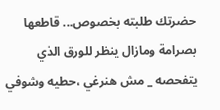حضرتك طلبته بخصوص... قاطعها بصرامة ومازال ينظر للورق الذي يتفحصه _ مش هنرغي ،حطيه وشوفي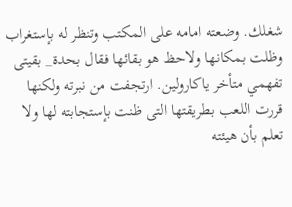شغلك. وضعته امامه على المكتب وتنظر له بإستغراب وظلت بمكانها ولاحظ هو بقائها فقال بحدة_ بقيتى تفهمي متأخر ياكارولين. ارتجفت من نبرته ولكنها قررت اللعب بطريقتها التى ظنت بإستجابته لها ولا تعلم بأن هيئته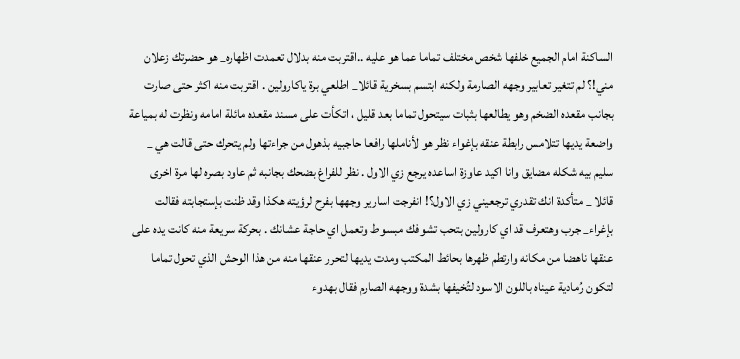الساكنة امام الجميع خلفها شخص مختلف تماما عما هو عليه ..اقتربت منه بدلال تعمدت اظهاره_ هو حضرتك زعلان مني!؟ لم تتغير تعابير وجهه الصارمة ولكنه ابتسم بسخرية قائلا_ اطلعي برة ياكارولين . اقتربت منه اكثر حتى صارت بجانب مقعده الضخم وهو يطالعها بثبات سيتحول تماما بعد قليل ، اتكأت على مسند مقعده مائلة امامه ونظرت له بمياعة واضعة يديها تتلامس رابطة عنقه بإغواء نظر هو لأناملها رافعا حاجبيه بذهول من جراءتها ولم يتحرك حتى قالت هي _ سليم بيه شكله مضايق وانا اكيد عاوزة اساعده يرجع زي الاول . نظر للفراغ بضحك بجانبه ثم عاود بصره لها مرة اخرى قائلا _ متأكدة انك تقدري ترجعيني زي الاول؟! انفرجت اسارير وجهها بفرح لرؤيته هكذا وقد ظنت بإستجابته فقالت بإغراء_ جرب وهتعرف قد اي كارولين بتحب تشوفك مبسوط وتعمل اي حاجة عشانك . بحركة سريعة منه كانت يده على عنقها ناهضا من مكانه وارتطم ظهرها بحائط المكتب ومدت يديها لتحرر عنقها منه من هذا الوحش الذي تحول تماما لتكون رُمادية عيناه باللون الاسود لتُخيفها بشدة ووجهه الصارم فقال بهدوء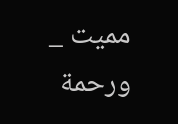مميت _ ورحمة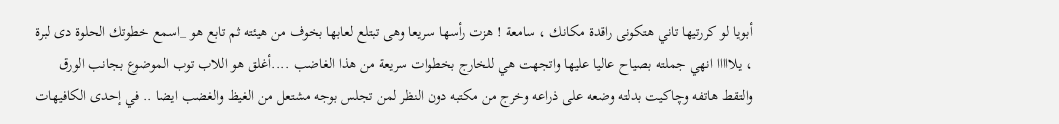أبويا لو كررتيها تاني هتكونى راقدة مكانك ، سامعة ! هزت رأسها سريعا وهى تبتلع لعابها بخوف من هيئته ثم تابع هو _اسمع خطوتك الحلوة دى لبرة ، يلااااا انهي جملته بصياح عاليا عليها واتجهت هي للخارج بخطوات سريعة من هذا الغاضب ....أغلق هو اللاب توب الموضوع بجانب الورق والتقط هاتفه وچاكيت بدلته وضعه على ذراعه وخرج من مكتبه دون النظر لمن تجلس بوجه مشتعل من الغيظ والغضب ايضا .. في إحدى الكافيهات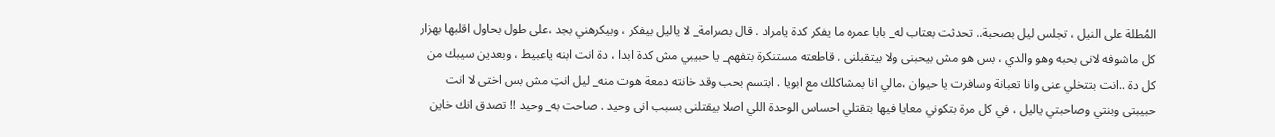المُطلة على النيل ، تجلس ليل بصحبة.. تحدثت بعتاب له_ بابا عمره ما يفكر كدة يامراد . قال بصرامة_ لا ياليل بيفكر ، وبيكرهني بجد ،على طول بحاول اقلبها بهزار كل ماشوفه لانى بحبه وهو والدي ، بس هو مش بيحبنى ولا بيتقبلنى . قاطعته مستنكرة بتفهم_ يا حبيبي مش كدة ابدا ، دة انت ابنه ياعبيط ، وبعدين سيبك من كل دة ..انت بتتخلي عنى وانا تعبانة وسافرت يا حيوان ،مالي انا بمشاكلك مع ابويا . ابتسم بحب وقد خانته دمعة هوت منه_ ليل انتِ مش بس اختى لا انت حبيبتى وبنتي وصاحبتي ياليل ، في كل مرة بتكوني معايا فيها بتقتلي احساس الوحدة اللي اصلا بيقتلنى بسبب انى وحيد . صاحت به_ وحيد !! تصدق انك خاين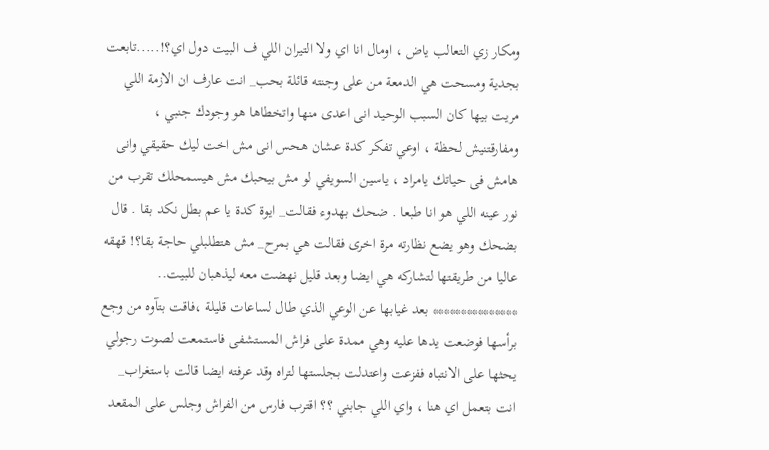ومكار زي التعالب ياض ، اومال انا اي ولا التيران اللي ف البيت دول اي؟!.....تابعت بجدية ومسحت هي الدمعة من على وجنته قائلة بحب_ انت عارف ان الازمة اللي مريت بيها كان السبب الوحيد انى اعدى منها واتخطاها هو وجودك جنبي ، ومفارقتنيش لحظة ، اوعي تفكر كدة عشان هحس انى مش اخت ليك حقيقي وانى هامش فى حياتك يامراد ، ياسين السويفي لو مش بيحبك مش هيسمحلك تقرب من نور عينه اللي هو انا طبعا . ضحك بهدوء فقالت_ ايوة كدة يا عم بطل نكد بقا . قال بضحك وهو يضع نظارته مرة اخرى فقالت هي بمرح_ مش هتطلبلي حاجة بقا؟! قهقه عاليا من طريقتها لتشاركه هي ايضا وبعد قليل نهضت معه ليذهبان للبيت.. *************** بعد غيابها عن الوعي الذي طال لساعات قليلة ،فاقت بتآوه من وجع برأسها فوضعت يدها عليه وهي ممدة على فراش المستشفى فاستمعت لصوت رجولي يحثها على الانتباه ففزعت واعتدلت بجلستها لتراه وقد عرفته ايضا قالت باستغراب_ انت بتعمل اي هنا ، واي اللي جابني ؟؟ اقترب فارس من الفراش وجلس على المقعد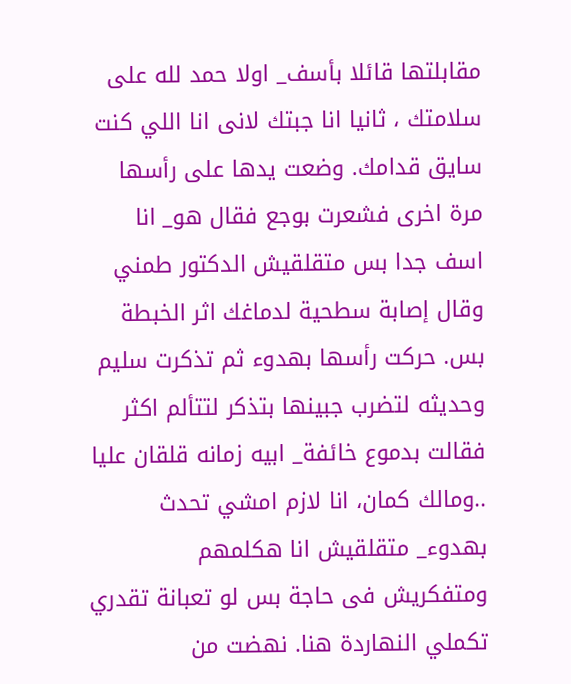مقابلتها قائلا بأسف_ اولا حمد لله على سلامتك ، ثانيا انا جبتك لانى انا اللي كنت سايق قدامك. وضعت يدها على رأسها مرة اخرى فشعرت بوجع فقال هو_ انا اسف جدا بس متقلقيش الدكتور طمني وقال إصابة سطحية لدماغك اثر الخبطة بس. حركت رأسها بهدوء ثم تذكرت سليم وحديثه لتضرب جبينها بتذكر لتتألم اكثر فقالت بدموع خائفة_ ابيه زمانه قلقان عليا ..ومالك كمان، انا لازم امشي تحدث بهدوء_ متقلقيش انا هكلمهم ومتفكريش فى حاجة بس لو تعبانة تقدري تكملي النهاردة هنا. نهضت من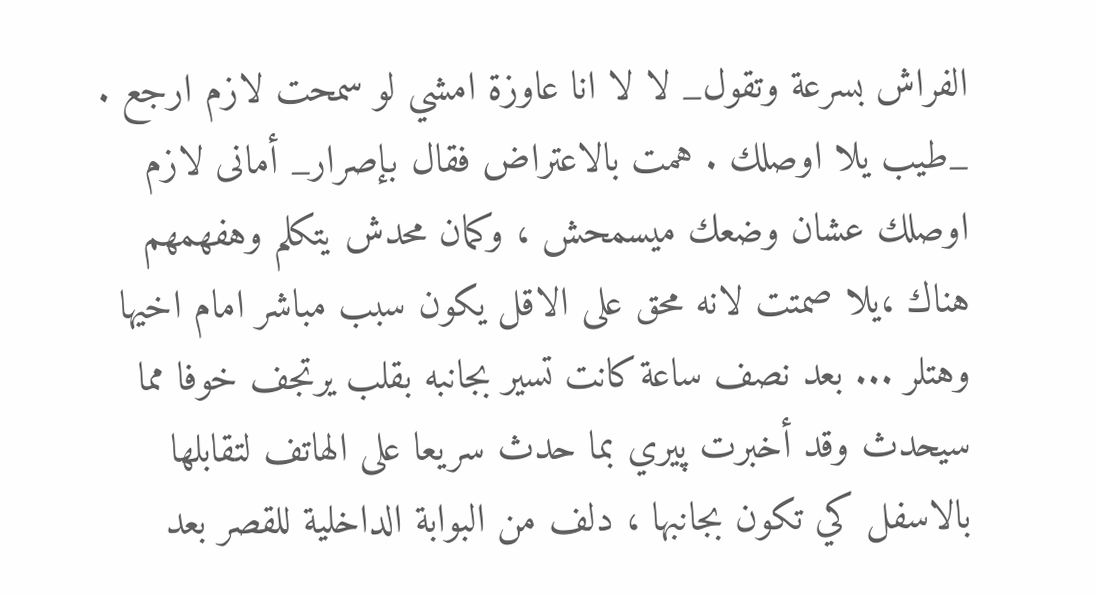الفراش بسرعة وتقول_ لا لا انا عاوزة امشي لو سمحت لازم ارجع . _طيب يلا اوصلك . همت بالاعتراض فقال بإصرار_ أمانى لازم اوصلك عشان وضعك ميسمحش ، وكمان محدش يتكلم وهفهمهم هناك ،يلا صمتت لانه محق على الاقل يكون سبب مباشر امام اخيها وهتلر ... بعد نصف ساعة كانت تسير بجانبه بقلب يرتجف خوفا مما سيحدث وقد أخبرت پيري بما حدث سريعا على الهاتف لتقابلها بالاسفل كي تكون بجانبها ، دلف من البوابة الداخلية للقصر بعد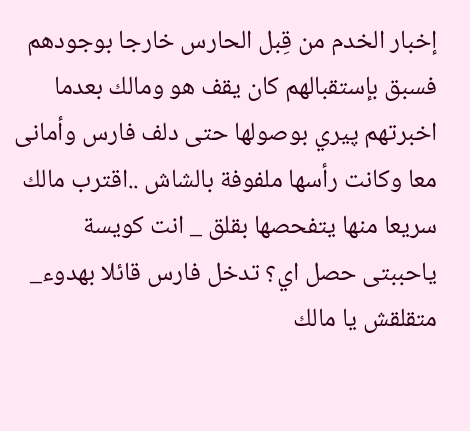إخبار الخدم من قِبل الحارس خارجا بوجودهم فسبق بإستقبالهم كان يقف هو ومالك بعدما اخبرتهم پيري بوصولها حتى دلف فارس وأمانى معا وكانت رأسها ملفوفة بالشاش ..اقترب مالك سريعا منها يتفحصها بقلق _ انت كويسة ياحببتى حصل اي؟ تدخل فارس قائلا بهدوء_ متقلقش يا مالك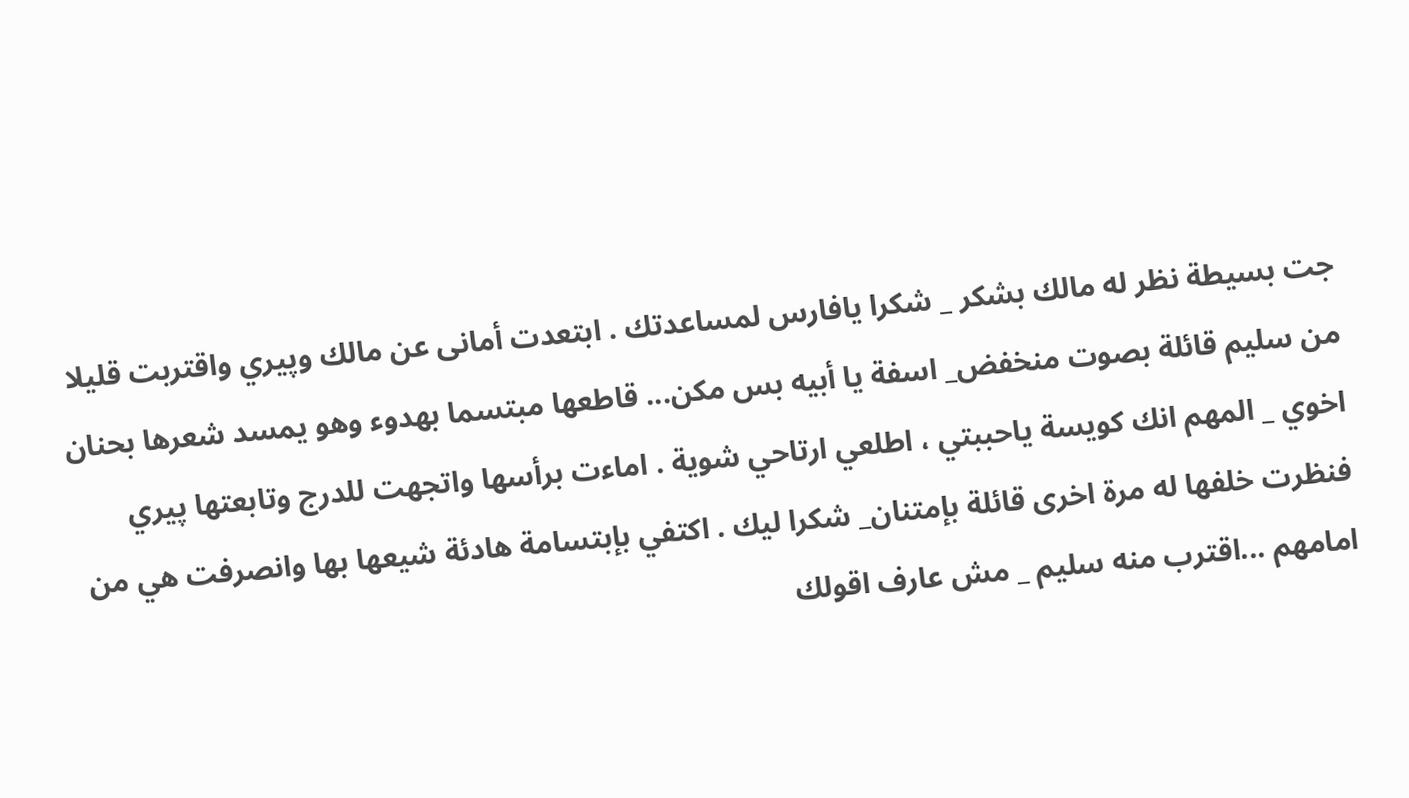جت بسيطة نظر له مالك بشكر _ شكرا يافارس لمساعدتك . ابتعدت أمانى عن مالك وپيري واقتربت قليلا من سليم قائلة بصوت منخفض_ اسفة يا أبيه بس مكن... قاطعها مبتسما بهدوء وهو يمسد شعرها بحنان اخوي _ المهم انك كويسة ياحببتي ، اطلعي ارتاحي شوية . اماءت برأسها واتجهت للدرج وتابعتها پيري فنظرت خلفها له مرة اخرى قائلة بإمتنان_ شكرا ليك . اكتفي بإبتسامة هادئة شيعها بها وانصرفت هي من امامهم ...اقترب منه سليم _ مش عارف اقولك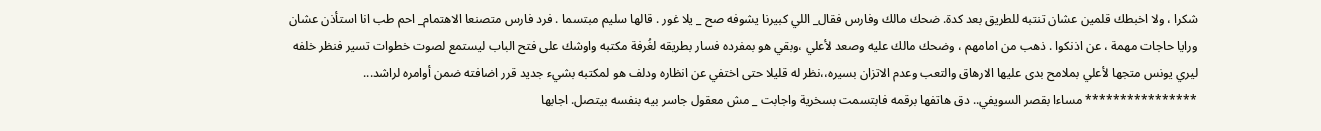شكرا ، ولا اخبطك قلمين عشان تنتبه للطريق بعد كدة. ضحك مالك وفارس فقال_ اللي كبيرنا يشوفه صح _ يلا غور . قالها سليم مبتسما . فرد فارس متصنعا الاهتمام_ احم طب انا استأذن عشان ورايا حاجات مهمة ، عن اذنكوا . ذهب من امامهم ، وضحك مالك عليه وصعد لأعلي ،وبقي هو بمفرده فسار بطريقه لغُرفة مكتبه واوشك على فتح الباب ليستمع لصوت خطوات تسير فنظر خلفه ليري يونس متجها لأعلي بملامح بدى عليها الارهاق والتعب وعدم الاتزان بسيره،،نظر له قليلا حتى اختفي عن انظاره ودلف هو لمكتبه بشيء جديد قرر اضافته ضمن أوامره لراشد... **************** مساءا بقصر السويفي.. دق هاتفها برقمه فابتسمت بسخرية واجابت _ مش معقول جاسر بيه بنفسه بيتصل. اجابها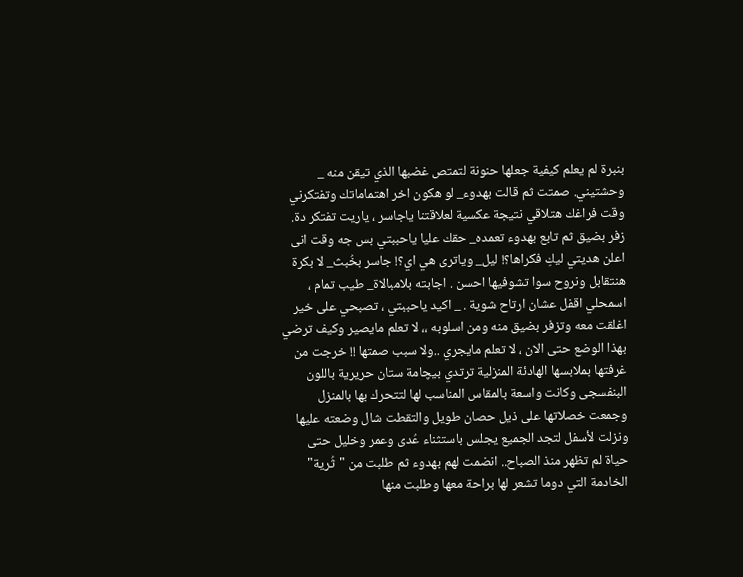بنبرة لم يعلم كيفية جعلها حنونة لتمتص غضبها الذي تيقن منه _ وحشتيني. صمتت ثم قالت بهدوء_ لو هكون اخر اهتماماتك وتفتكرني وقت فراغك هتلاقي نتيجة عكسية لعلاقتنا ياجاسر ، ياريت تفتكر دة. زفر بضيق ثم تابع بهدوء تعمده_ حقك عليا ياحببتي بس جه وقت انى اعلن هديتي ليكِ فكراها؟! ليل_ وياترى هي اي؟! جاسر بخُبث_ لا بكرة هنتقابل ونروح سوا تشوفيها احسن . اجابته بلامبالاة_ طيب تمام ، اسمحلي اقفل عشان ارتاح شوية . _ اكيد ياحببتي ، تصبحي على خير اغلقت معه وتزفر بضيق منه ومن اسلوبه ،، لا تعلم مايصير وكيف ترضي بهذا الوضع حتى الان ، لا تعلم مايجري ..ولا سبب صمتها !! خرجت من غرفتها بملابسها الهادئة المنزلية ترتدي بيچامة ستان حريرية باللون البنفسجى وكانت واسعة بالمقاس المناسب لها لتتحرك بها بالمنزل وجمعت خصلاتها على ذيل حصان طويل والتقطت شال وضعته عليها ونزلت لأسفل لتجد الجميع يجلس باستثناء عُدى وعمر وخليل حتى حياة لم تظهر منذ الصباح.. انضمت لهم بهدوء ثم طلبت من "ثُرية" الخادمة التي دوما تشعر لها براحة معها وطلبت منها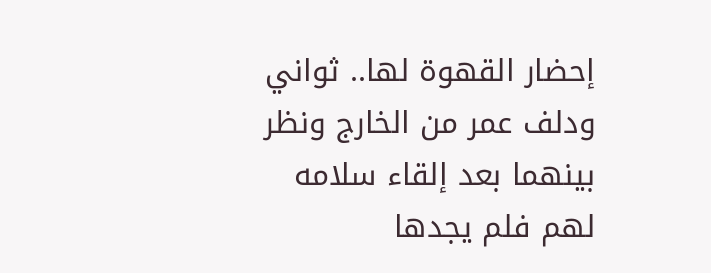إحضار القهوة لها.. ثواني ودلف عمر من الخارج ونظر بينهما بعد إلقاء سلامه لهم فلم يجدها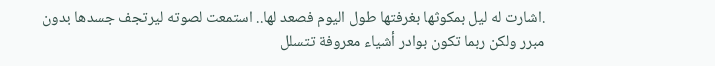.اشارت له ليل بمكوثها بغرفتها طول اليوم فصعد لها.. استمعت لصوته ليرتجف جسدها بدون مبرر ولكن ربما تكون بوادر أشياء معروفة تتسلل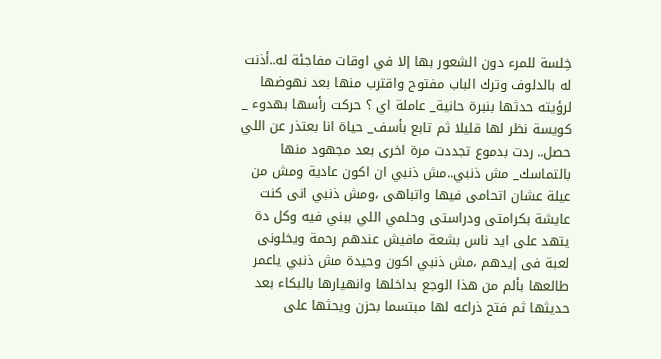خِلسة للمرء دون الشعور بها إلا في اوقات مفاجئة له..أذنت له بالدلوف وترك الباب مفتوح واقترب منها بعد نهوضها لرؤيته حدثها بنبرة حانية_ عاملة اي ؟ حركت رأسها بهدوء _ كويسة نظر لها قليلا ثم تابع بأسف_ حياة انا بعتذر عن اللي حصل.. ردت بدموع تجددت مرة اخرى بعد مجهود منها بالتماسك_ مش ذنبي..مش ذنبي ان اكون عادية ومش من عيلة عشان اتحامى فيها واتباهى ،ومش ذنبي انى كنت عايشة بكرامتى ودراستى وحلمي اللي ببني فيه وكل دة يتهد على ايد ناس بشعة مافيش عندهم رحمة ويخلونى لعبة فى إيدهم ،مش ذنبي اكون وحيدة مش ذنبي ياعمر طالعها بألم من هذا الوجع بداخلها وانهيارها بالبكاء بعد حديثها ثم فتح ذراعه لها مبتسما بحزن ويحثها على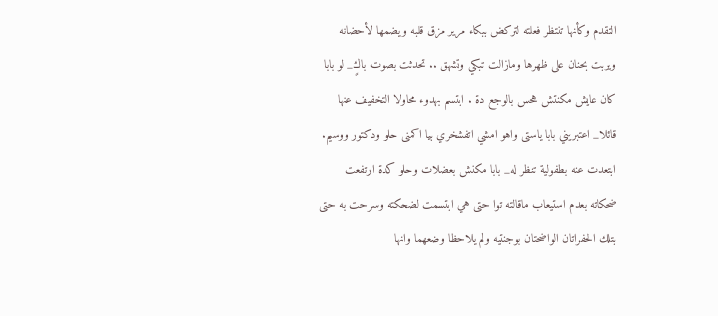التقدم وكأنها تنتظر فعلته لتركض ببكاء مرير مزق قلبه ويضمها لأحضانه ويربت بحنان على ظهرها ومازالت تبكي وتشهق .. تحدثت بصوت باكٍ_ لو بابا كان عايش مكنتش هحس بالوجع دة . ابتسم بهدوء محاولا التخفيف عنها قائلا_ اعتبريني بابا ياستى واهو امشي اتفشخري بيا اكمنى حلو ودكتور ووسيم. ابتعدت عنه بطفولية تنظر له_ بابا مكنش بعضلات وحلو كدة ارتفعت ضحكاته بعدم استيعاب ماقالته توا حتى هي ابتسمت لضحكته وسرحت به حتى بتلك الحفراتان الواضحتان بوجنتيه ولم يلاحظا وضعهما وانها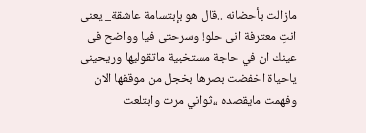مازالت بأحضانه ..قال هو بإبتسامة عاشقة_ يعنى انتِ معترفة انى حلو! وسرحتى فيا وواضح فى عينك ان في حاجة مستخبية ماتقوليها وريحينى ياحياة اخفضت بصرها بخجل من موقفها الان وفهمت مايقصده ،،ثواني مرت وابتلعت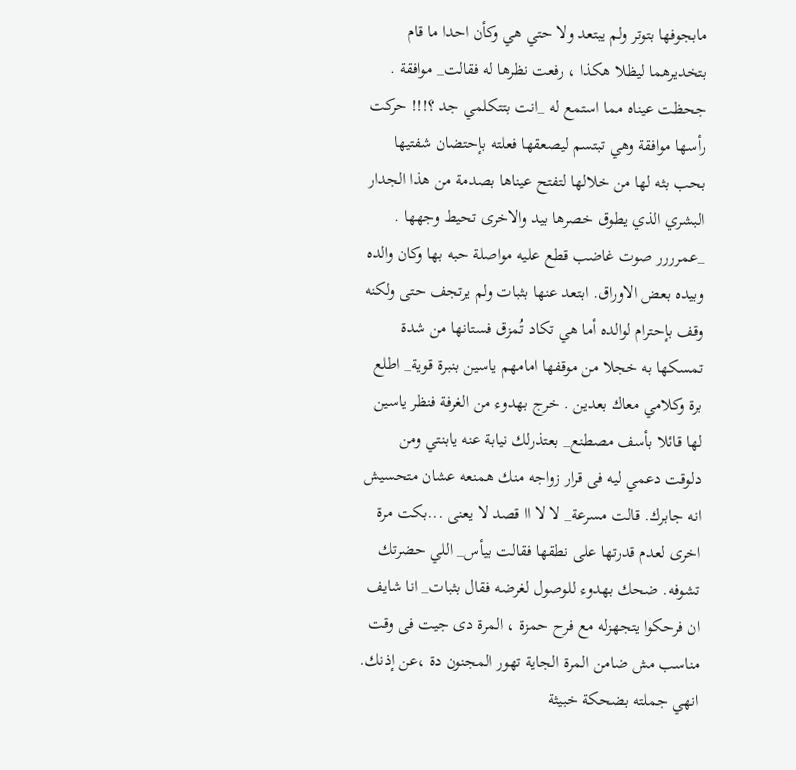مابجوفها بتوتر ولم يبتعد ولا حتي هي وكأن احدا ما قام بتخديرهما ليظلا هكذا ، رفعت نظرها له فقالت_ موافقة . جحظت عيناه مما استمع له _انت بتتكلمي جد ؟!!! حركت رأسها موافقة وهي تبتسم ليصعقها فعلته بإحتضان شفتيها بحب بثه لها من خلالها لتفتح عيناها بصدمة من هذا الجدار البشري الذي يطوق خصرها بيد والاخرى تحيط وجهها . _عمرررر صوت غاضب قطع عليه مواصلة حبه بها وكان والده وبيده بعض الاوراق. ابتعد عنها بثبات ولم يرتجف حتى ولكنه وقف بإحترام لوالده أما هي تكاد تُمزق فستانها من شدة تمسكها به خجلا من موقفها امامهم ياسين بنبرة قوية_ اطلع برة وكلامي معاك بعدين . خرج بهدوء من الغرفة فنظر ياسين لها قائلا بأسف مصطنع_ بعتذرلك نيابة عنه يابنتي ومن دلوقت دعمي ليه فى قرار زواجه منك همنعه عشان متحسيش انه جابرك. قالت مسرعة_ لا لا اا قصد لا يعنى ...بكت مرة اخرى لعدم قدرتها على نطقها فقالت بيأس_ اللي حضرتك تشوفه. ضحك بهدوء للوصول لغرضه فقال بثبات_ انا شايف ان فرحكوا يتجهزله مع فرح حمزة ، المرة دى جيت فى وقت مناسب مش ضامن المرة الجاية تهور المجنون دة ،عن إذنك. انهي جملته بضحكة خبيثة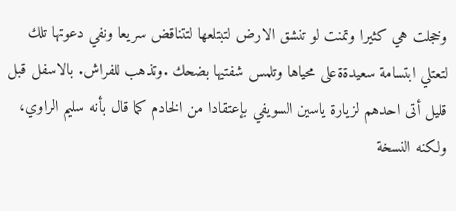وخجلت هي كثيرا وتمنت لو تنشق الارض لتبتلعها لتتناقض سريعا ونفي دعوتها تلك لتعتلي ابتسامة سعيدةةعلى محياها وتلمس شفتيها بضحك .وتذهب للفراش. بالاسفل قبل قليل أتى احدهم لزيارة ياسين السويفي بإعتقادا من الخادم كما قال بأنه سليم الراوي، ولكنه النسخة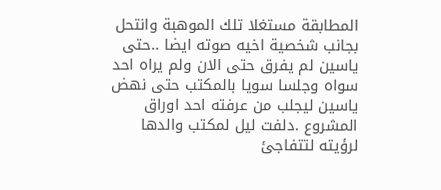المطابقة مستغلا تلك الموهبة وانتحل بجانب شخصية اخيه صوته ايضا ..حتى ياسين لم يفرق حتى الان ولم يراه احد سواه وجلسا سويا بالمكتب حتى نهض ياسين ليجلب من عرفته احد اوراق المشروع .دلفت ليل لمكتب والدها لرؤيته لتتفاجئ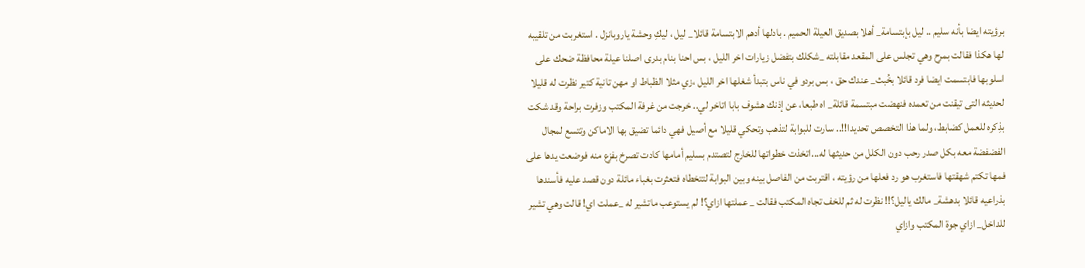برؤيته ايضا بأنه سليم .. ليل بإبتسامة_ أهلا بصديق العيلة الحميم . بادلها أدهم الابتسامة قائلا_ ليل ، ليكِ وحشة ياروبانزل . استغربت من تلقيبه لها هكذا فقالت بمرح وهي تجلس على المقعد مقابلته _شكلك بتفضل زيارات اخر الليل ، بس احنا بنام بدرى اصلنا عيلة محافظة ضحك على اسلوبها فابتسمت ايضا فرد قائلا بخُبث_ عندك حق ، بس بردو في ناس بتبدأ شغلها اخر الليل ،زي مثلا الظباط او مهن تانية كتير نظرت له قليلا لحديثه التى تيقنت من تعمده فنهضت مبتسمة قائلة_ اه طبعا، عن إذنك هشوف بابا اتاخر لي.. خرجت من غرفة المكتب وزفرت براحة وقد شكت بذِكره للعمل كضابط، ولما هذا التخصص تحديدا!!.. سارت للبوابة لتذهب وتحكي قليلا مع أصيل فهي دائما تضيق بها الاماكن وتتسع لمجال الفضفضة معه بكل صدر رحب دون الكلل من حديثها له...اتخذت خطواتها للخارج لتصتدم بسليم أمامها كادت تصرخ بفزع منه فوضعت يدها على فمها تكتم شهقتها فاستغرب هو رد فعلها من رؤيته ، اقتربت من الفاصل بينه وبين البوابة لتتخطاه فتعثرت بغباء مائلة دون قصد عليه فأسندها بذراعيه قائلا بدهشة_ مالك ياليل؟!! نظرت له ثم للخف تجاه المكتب فقالت _ عملتها ازاي؟! لم يستوعب ماتشير له _عملت اي! قالت وهي تشير للداخل_ ازاي جوة المكتب وازاي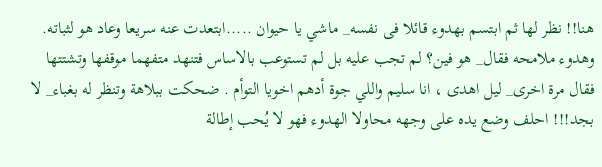هنا!! نظر لها ثم ابتسم بهدوء قائلا فى نفسه_ ماشي يا حيوان .....ابتعدت عنه سريعا وعاد هو لثباته. وهدوء ملامحه فقال_ هو فين؟ لم تجب عليه بل لم تستوعب بالاساس فتنهد متفهما موقفها وتشتتها فقال مرة اخرى_ ليل اهدى ، انا سليم واللي جوة أدهم اخويا التوأم . ضحكت ببلاهة وتنظر له بغباء_ لا بجد!!! احلف وضع يده على وجهه محاولا الهدوء فهو لا يُحب إطالة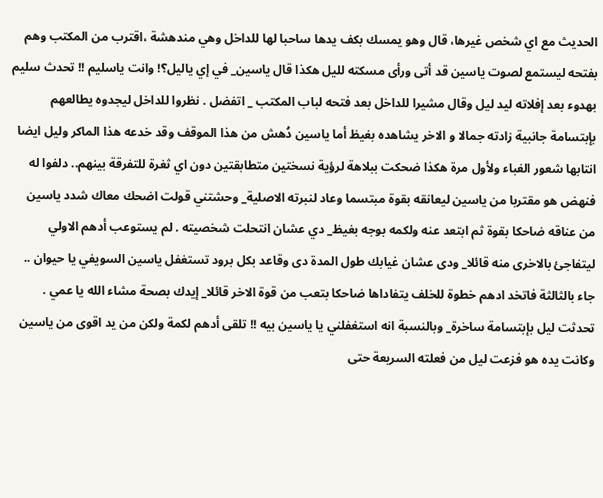الحديث مع اي شخص غيرها، قال وهو يمسك بكف يدها ساحبا لها للداخل وهي مندهشة ،اقترب من المكتب وهم بفتحه ليستمع لصوت ياسين قد أتى ورأى مسكته لليل هكذا قال ياسين_ في إي ياليل؟! وانت ياسليم !! تحدث سليم بهدوء بعد إفلاته ليد ليل وقال مشيرا للداخل بعد فتحه لباب المكتب _ اتفضل . نظروا للداخل ليجدوه يطالعهم بإبتسامة جانبية زادته جمالا و الاخر يشاهده بغيظ أما ياسين دُهش من هذا الموقف وقد خدعه هذا الماكر وليل ايضا انتابها شعور الغباء ولأول مرة هكذا ضحكت ببلاهة لرؤية نسختين متطابقتين دون اي ثغرة للتفرقة بينهم.. دلفوا له فنهض هو مقتربا من ياسين ليعانقه بقوة مبتسما وعاد لنبرته الاصلية_ وحشتني قولت اضحك معاك شدد ياسين من عناقه ضاحكا بقوة ثم ابتعد عنه ولكمه بوجه بغيظ_ دي عشان انتحلت شخصيته . لم يستوعب أدهم الاولي ليتفاجئ بالاخرى منه قائلا_ ودى عشان غيابك طول المدة دى وقاعد بكل برود تستغفل ياسين السويفي يا حيوان .. جاء بالثالثة فاتخد ادهم خطوة للخلف يتفاداها ضاحكا بتعب من قوة الاخر قائلا_ إيدك بصحة مشاء الله يا عمي . تحدثت ليل بإبتسامة ساخرة_ وبالنسبة انه استغفلني يا ياسين بيه !! تلقى أدهم لكمة ولكن من يد اقوى من ياسين وكانت يده هو فزعت ليل من فعلته السريعة حتى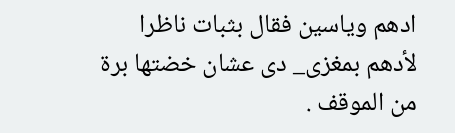ادهم وياسين فقال بثبات ناظرا لأدهم بمغزى_ دى عشان خضتها برة من الموقف .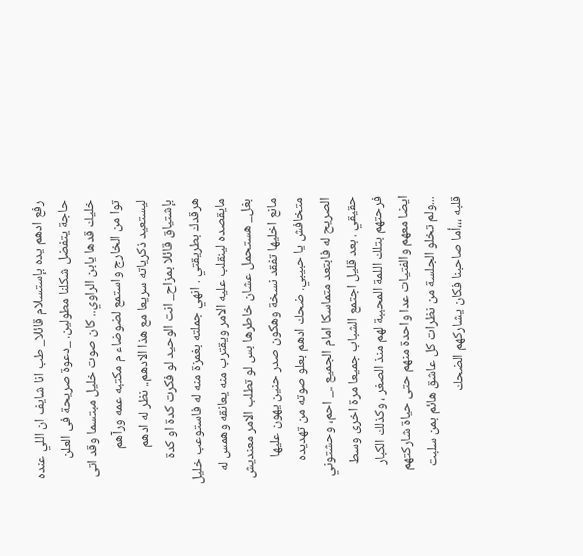رفع ادهم يده بإستسلام قائلا_ طب انا شايف ان اللي عنده حاجة يتفضل شكلنا مطولين. _دعوة صريحة فى العلن خليك قدها يابن الراوي.. كان صوت خليل مبتسما وقد اتى توا من الخارج واستمع لضوضاء م مكتبه عمه ورآهم ليستعيد ذكرياته سريعا مع هذا الادهم.. نظر له ادهم بإشتياق قائلا بمزاح_ انت الوحيد لو فكرت كدة او كدة هرقدك بطريقتي . انهي جملته بغمزة منه له فاستوعب خليل مايقصده لينقلب عليه الامر ويقترب منه يعانقه وهمس له بغل_ هستحمل عشان خاطرها بس لو تطلب الامر معنديش مانع اخليها تفقد نسخة وهكون صدر حنين يهون عليها متخافش يا حبيبي. ضحك ادهم بعلو صوته من تهديده الصريح له فابتعد متماسكا امام الجميع .._ احم، وحشتوني حقيقي . بعد قليل اجتمع الشباب جميعا مرة اخرى وسط فرحتهم بتلك اللمة المحببة لهم منذ الصغر ، وكذلك الكبار ايضا معهم والفتيات عدا واحدة منهم حتى حياة شاركتهم ...ولم تخلو الجلسة من نظرات كل عاشق هائم بمن سلبت قلبه ،،،أما صاحبنا فكان يشاركهم الضحك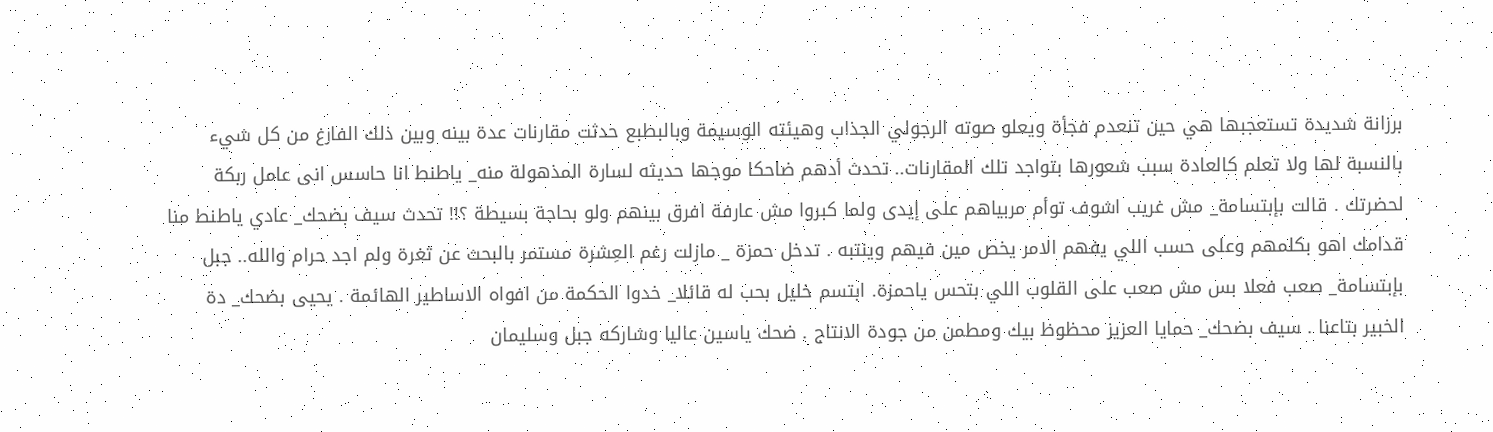برزانة شديدة تستعجبها هي حين تنعدم فجأة ويعلو صوته الرجولي الجذاب وهيئته الوسيمة وبالبطبع حدثت مقارنات عدة بينه وبين ذلك الفارغ من كل شيء بالنسبة لها ولا تعلم كالعادة سبب شعورها بتواجد تلك المقارنات.. تحدث أدهم ضاحكا موجها حديثه لسارة المذهولة منه_ ياطنط انا حاسس انى عامل ربكة لحضرتك . قالت بإبتسامة_ مش غريب اشوف توأم مربياهم على إيدى ولما كبروا مش عارفة افرق بينهم ولو بحاجة بسيطة ؟!! تحدث سيف بضحك_ عادي ياطنط منا قدامك اهو بكلمهم وعلى حسب اللي يفهم الامر يخص مين فيهم وينتبه . تدخل حمزة _ مازلت رغم العِشرة مستمر بالبحث عن ثغرة ولم اجد حرام والله.. جبل بإبتسامة_ صعب فعلا بس مش صعب على القلوب اللي بتحس ياحمزة. ابتسم خليل بحب له قائلا_ خدوا الحكمة من افواه الاساطير الهائمة . يحيى بضحك_ دة الخبير بتاعنا . سيف بضحك_ حمايا العزيز محظوظ بيك ومطمن من جودة الانتاج . ضحك ياسين عاليا وشاركه جبل وسليمان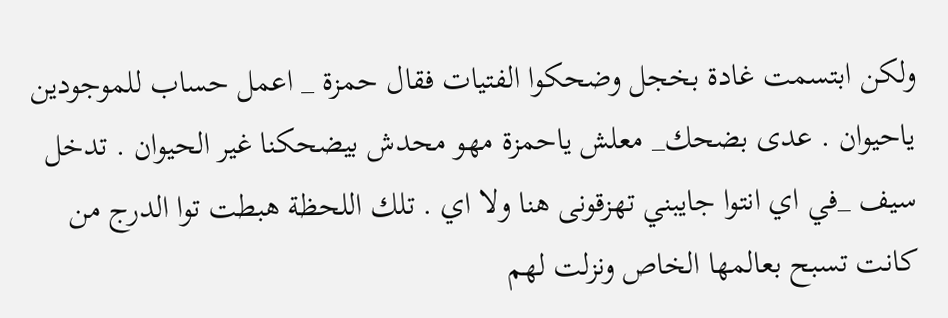ولكن ابتسمت غادة بخجل وضحكوا الفتيات فقال حمزة _ اعمل حساب للموجودين ياحيوان . عدى بضحك_ معلش ياحمزة مهو محدش بيضحكنا غير الحيوان . تدخل سيف _في اي انتوا جايبني تهزقونى هنا ولا اي . تلك اللحظة هبطت توا الدرج من كانت تسبح بعالمها الخاص ونزلت لهم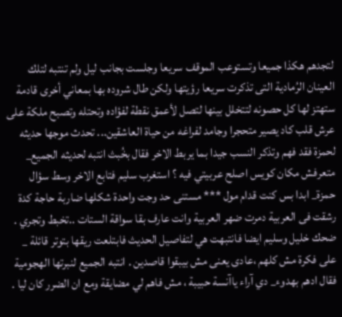لتجدهم هكذا جميعا وتستوعب الموقف سريعا وجلست بجانب ليل ولم تنتبه لتلك العينان الرُمادية التى تذكرت سريعا رؤيتها ولكن طال شروده بها بمعاني أخرى قادمة ستهتز لها كل حصونه لتتخلل بينها لتصل لأعمق نقطة لفؤاده وتحتله وتصبح ملكة على عرش قلب كاد يصير متحجرا وجامد لفراغه من حياة العاشقين... تحدث موجها حديثه لحمزة فقد فهم وتذكر النسب جيدا بما يربط الاخر فقال بخُبث انتبه لحديثه الجميع_ متعرفش مكان كويس اصلح عربيتي فيه ؟ استغرب سليم فتابع الاخر وسط سؤال حمزة_ ابدا بس كنت قدام مول *** مستنى حد وجت واحدة شكلها ضاربة حاجة كدة رشقت فى العربية دمرت ضهر العربية وانت عارف بقا سواقة الستات ..تخبط وتجري . ضحك خليل وسليم ايضا فانتبهت هي لتفاصيل الحديث فابتلعت ريقها بتوتر قائلة _ على فكرة مش كلهم ،عادى يعنى مش بيبقوا قاصدين . انتبه الجميع لنبرتها الهجومية فقال ادهم بهدوء_ دي آراء ياآنسة حبيبة ، مش فاهم لي مضايقة ومع ان الضرر كان ليا .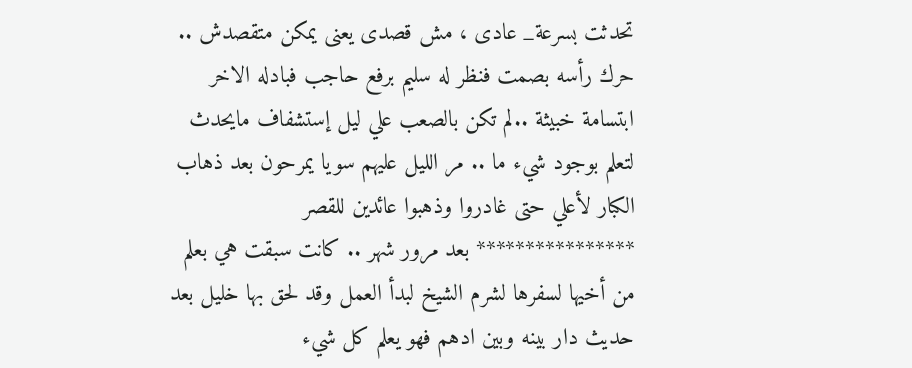تحدثت بسرعة_ عادى ، مش قصدى يعنى يمكن متقصدش .. حرك رأسه بصمت فنظر له سليم برفع حاجب فبادله الاخر ابتسامة خبيثة ..لم تكن بالصعب علي ليل إستشفاف مايحدث لتعلم بوجود شيء ما .. مر الليل عليهم سويا يمرحون بعد ذهاب الكبار لأعلي حتى غادروا وذهبوا عائدين للقصر **************** بعد مرور شهر .. كانت سبقت هي بعلم من أخيها لسفرها لشرم الشيخ لبدأ العمل وقد لحق بها خليل بعد حديث دار بينه وبين ادهم فهو يعلم كل شيء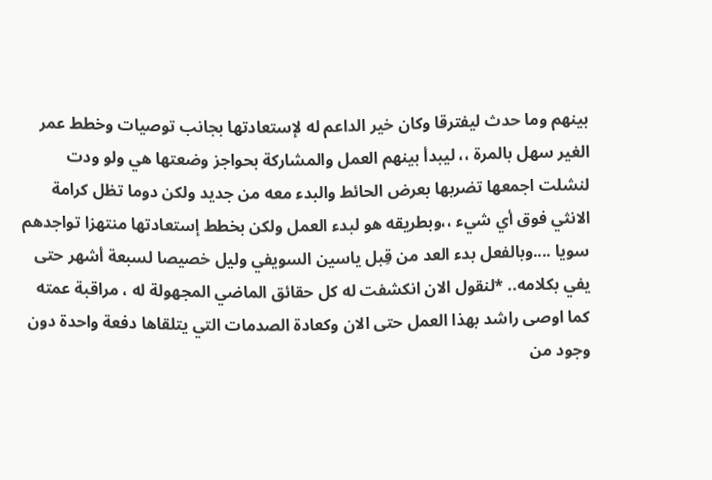بينهم وما حدث ليفترقا وكان خير الداعم له لإستعادتها بجانب توصيات وخطط عمر الغير سهل بالمرة ،، ليبدأ بينهم العمل والمشاركة بحواجز وضعتها هي ولو ودت لنشلت اجمعها تضربها بعرض الحائط والبدء معه من جديد ولكن دوما تظل كرامة الانثي فوق أي شيء ،،وبطريقه هو لبدء العمل ولكن بخطط إستعادتها منتهزا تواجدهم سويا ....وبالفعل بدء العد من قِبل ياسين السويفي وليل خصيصا لسبعة أشهر حتى يفي بكلامه.. *لنقول الان انكشفت له كل حقائق الماضي المجهولة له ، مراقبة عمته كما اوصى راشد بهذا العمل حتى الان وكعادة الصدمات التي يتلقاها دفعة واحدة دون وجود من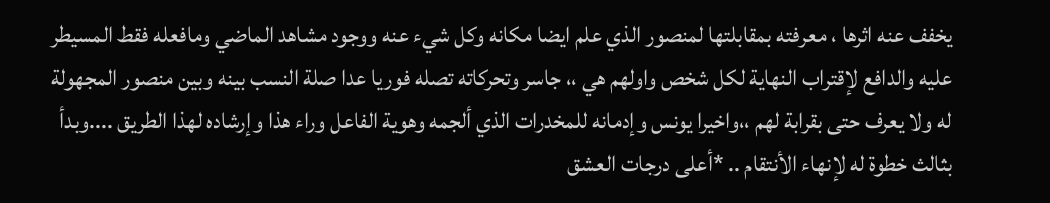يخفف عنه اثرها ، معرفته بمقابلتها لمنصور الذي علم ايضا مكانه وكل شيء عنه ووجود مشاهد الماضي ومافعله فقط المسيطر عليه والدافع لإقتراب النهاية لكل شخص واولهم هي ،، جاسر وتحركاته تصله فوريا عدا صلة النسب بينه وبين منصور المجهولة له ولا يعرف حتى بقرابة لهم ،،واخيرا يونس وإدمانه للمخدرات الذي ألجمه وهوية الفاعل وراء هذا وإرشاده لهذا الطريق ....وبدأ بثالث خطوة له لإنهاء الأنتقام .. *أعلى درجات العشق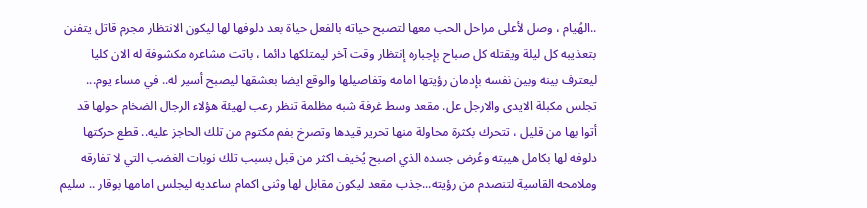..الهُيام ، وصل لأعلى مراحل الحب معها لتصبح حياته بالفعل حياة بعد دلوفها لها ليكون الانتظار مجرم قاتل يتفنن بتعذيبه كل ليلة ويقتله كل صباح بإجباره إنتظار وقت آخر ليمتلكها دائما ، باتت مشاعره مكشوفة له الان كليا ليعترف بينه وبين نفسه بإدمان رؤيتها امامه وتفاصيلها والوقع ايضا بعشقها ليصبح أسير له.. في مساء يوم... تجلس مكبلة الايدى والارجل عل. مقعد وسط غرفة شبه مظلمة تنظر رعب لهيئة هؤلاء الرجال الضخام حولها قد أتوا بها من قليل ، تتحرك بكثرة محاولة منها تحرير قيدها وتصرخ بفم مكتوم من تلك الحاجز عليه.. قطع حركتها دلوفه لها بكامل هيبته وعُرض جسده الذي اصبح يُخيف اكثر من قبل بسبب تلك نوبات الغضب التي لا تفارقه وملامحه القاسية لتنصدم من رؤيته...جذب مقعد ليكون مقابل لها وثنى اكمام ساعديه ليجلس امامها بوقار .. سليم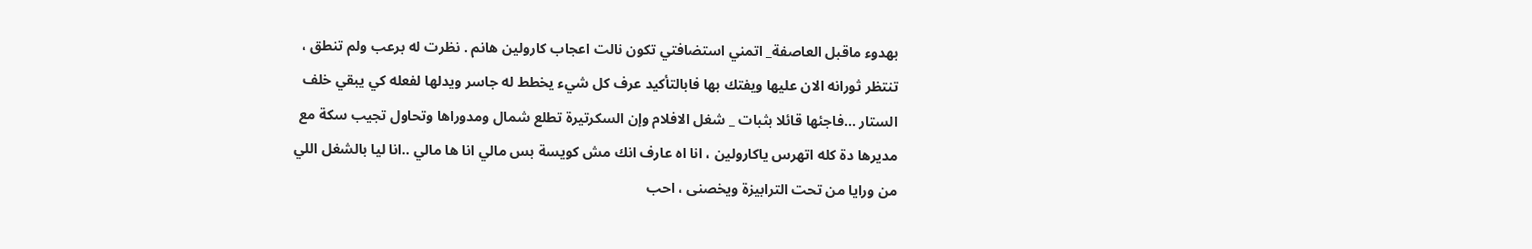بهدوء ماقبل العاصفة_ اتمني استضافتي تكون نالت اعجاب كارولين هانم . نظرت له برعب ولم تنطق ، تنتظر ثورانه الان عليها ويفتك بها فابالتأكيد عرف كل شيء يخطط له جاسر ويدلها لفعله كي يبقي خلف الستار ...فاجئها قائلا بثبات _ شغل الافلام وإن السكرتيرة تطلع شمال ومدوراها وتحاول تجيب سكة مع مديرها دة كله اتهرس ياكارولين ، انا اه عارف انك مش كويسة بس مالي انا ها مالي ..انا ليا بالشغل اللي من ورايا من تحت الترابيزة ويخصنى ، احب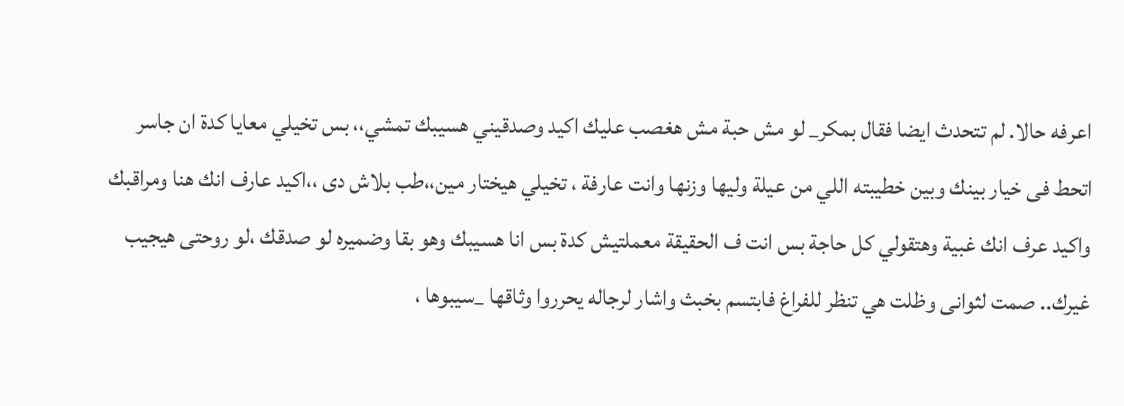اعرفه حالا. لم تتحدث ايضا فقال بمكر_ لو مش حبة مش هغصب عليك اكيد وصدقيني هسيبك تمشي،، بس تخيلي معايا كدة ان جاسر اتحط فى خيار بينك وبين خطيبته اللي من عيلة وليها وزنها وانت عارفة ، تخيلي هيختار مين،،طب بلاش دى ،،اكيد عارف انك هنا ومراقبك واكيد عرف انك غبية وهتقولي كل حاجة بس انت ف الحقيقة معملتيش كدة بس انا هسيبك وهو بقا وضميره لو صدقك ،لو روحتى هيجيب غيرك.. صمت لثوانى وظلت هي تنظر للفراغ فابتسم بخبث واشار لرجاله يحرروا وثاقها _سيبوها ،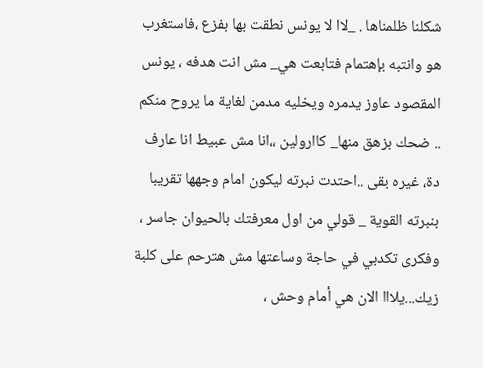شكلنا ظلمناها . _لاا لا يونس نطقت بها بفزع ،فاستغرب هو وانتبه بإهتمام فتابعت هي_ مش انت هدفه ، يونس المقصود عاوز يدمره ويخليه مدمن لغاية ما يروح منكم .. ضحك بزهق منها_ كاارولين ،،انا مش عبيط انا عارف دة، غيره بقى ..احتدت نبرته ليكون امام وجهها تقريبا بنبرته القوية _ قولي من اول معرفتك بالحيوان جاسر ، وفكرى تكدبي في حاجة وساعتها مش هترحم على كلبة زيك...يلااا الان هي أمام وحش ،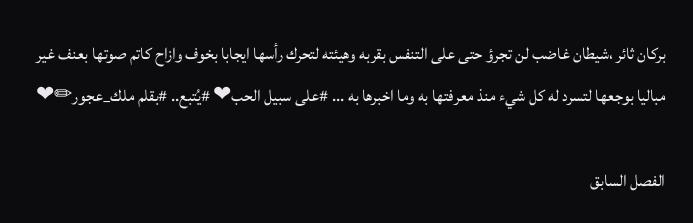بركان ثائر ،شيطان غاضب لن تجرؤ حتى على التنفس بقربه وهيئته لتحرك رأسها ايجابا بخوف وازاح كاتم صوتها بعنف غير مباليا بوجعها لتسرد له كل شيء منذ معرفتها به وما اخبرها به ... #على سبيل الحب❤ #يُتبع.. #بقلم ملك_عجور✏❤

الفصل السابق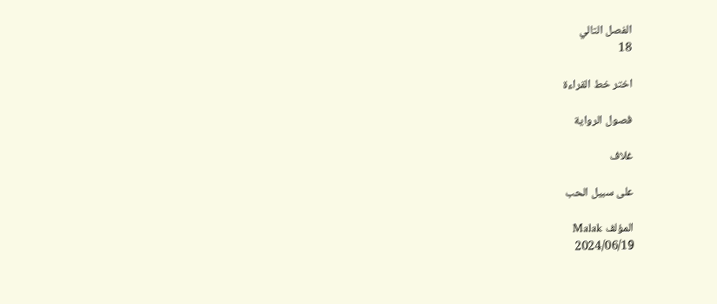الفصل التالي
18

اختر خط القراءة

فصول الرواية

غلاف

على سبيل الحب

المؤلف Malak
2024/06/19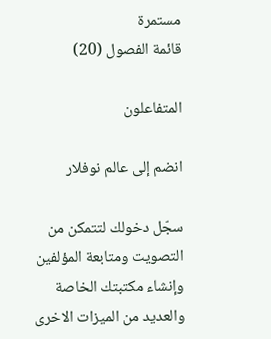مستمرة
قائمة الفصول (20)

المتفاعلون

انضم إلى عالم نوفلار

سجّل دخولك لتتمكن من التصويت ومتابعة المؤلفين وإنشاء مكتبتك الخاصة والعديد من الميزات الاخرى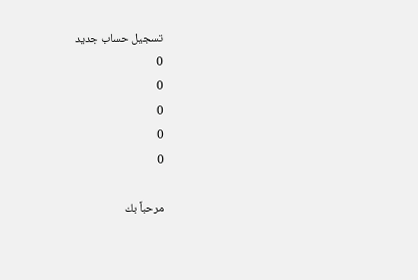تسجيل حساب جديد
0
0
0
0
0

مرحباً بك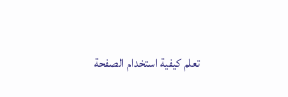تعلم كيفية استخدام الصفحة